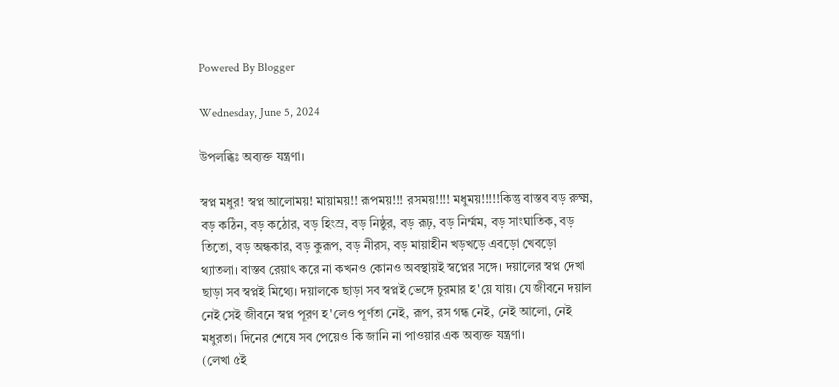Powered By Blogger

Wednesday, June 5, 2024

উপলব্ধিঃ অব্যক্ত যন্ত্রণা।

স্বপ্ন মধুর! স্বপ্ন আলোময়! মায়াময়!! রূপময়!!! রসময়!!!! মধুময়!!!!!কিন্তু বাস্তব বড় রুক্ষ্ম, বড় কঠিন, বড় কঠোর, বড় হিংস্র, বড় নিষ্ঠুর, বড় রূঢ়, বড় নির্ম্মম, বড় সাংঘাতিক, বড় তিতো, বড় অন্ধকার, বড় কুরূপ, বড় নীরস, বড় মায়াহীন খড়খড়ে এবড়ো খেবড়ো থ্যাতলা। বাস্তব রেয়াৎ করে না কখনও কোনও অবস্থায়ই স্বপ্নের সঙ্গে। দয়ালের স্বপ্ন দেখা ছাড়া সব স্বপ্নই মিথ্যে। দয়ালকে ছাড়া সব স্বপ্নই ভেঙ্গে চুরমার হ'য়ে যায়। যে জীবনে দয়াল নেই সেই জীবনে স্বপ্ন পূরণ হ'লেও পূর্ণতা নেই, রূপ, রস গন্ধ নেই, নেই আলো, নেই মধুরতা। দিনের শেষে সব পেয়েও কি জানি না পাওয়ার এক অব্যক্ত যন্ত্রণা।
(লেখা ৫ই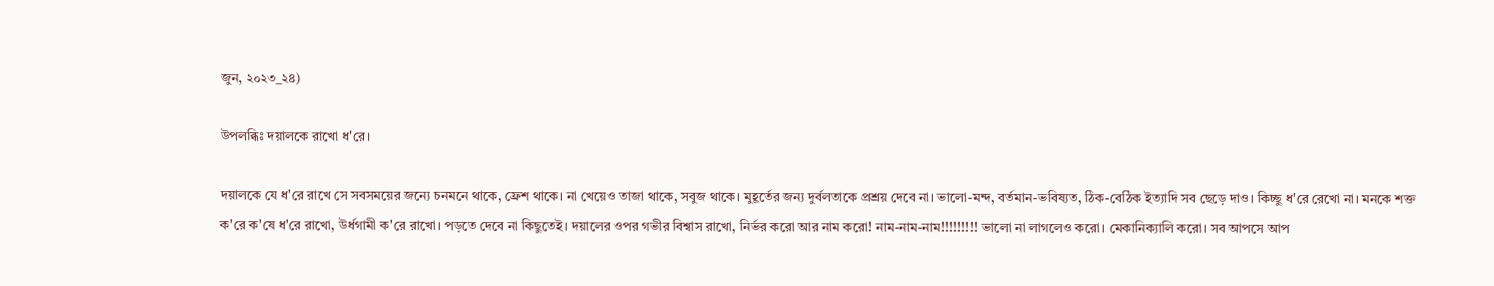জুন, ২০২৩_২৪)

উপলব্ধিঃ দয়ালকে রাখো ধ'রে।

দয়ালকে যে ধ'রে রাখে সে সবসময়ের জন্যে চনমনে থাকে, ফ্রেশ থাকে। না খেয়েও তাজা থাকে, সবুজ থাকে। মুহূর্তের জন্য দুর্বলতাকে প্রশ্রয় দেবে না। ভালো-মন্দ, বর্তমান-ভবিষ্যত, ঠিক-বেঠিক ইত্যাদি সব ছেড়ে দাও। কিচ্ছু ধ'রে রেখো না। মনকে শক্ত ক'রে ক'ষে ধ'রে রাখো, উর্ধগামী ক'রে রাখো। পড়তে দেবে না কিছুতেই। দয়ালের ওপর গভীর বিশ্বাস রাখো, নির্ভর করো আর নাম করো! নাম-নাম-নাম!!!!!!!!! ভালো না লাগলেও করো। মেকানিক্যালি করো। সব আপসে আপ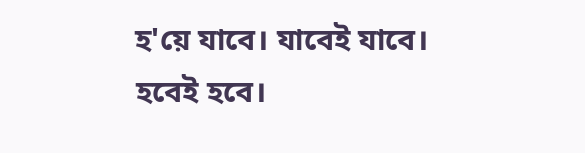হ'য়ে যাবে। যাবেই যাবে। হবেই হবে।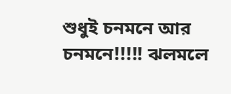শুধুই চনমনে আর চনমনে!!!!! ঝলমলে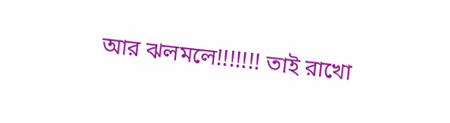আর ঝলমলে!!!!!!! তাই রাখো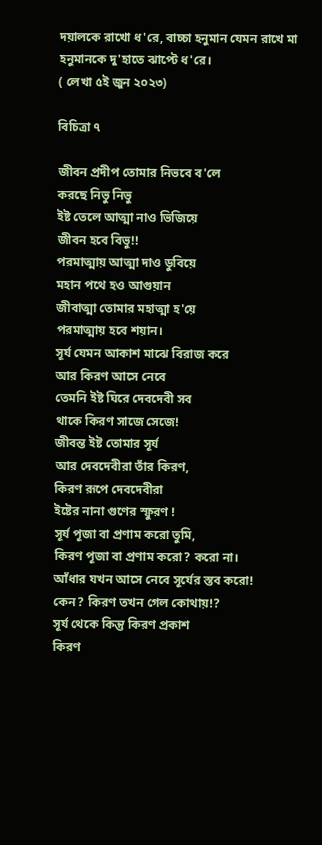দয়ালকে রাখো ধ'রে, বাচ্চা হনুমান যেমন রাখে মা হনুমানকে দু'হাতে ঝাপ্টে ধ'রে।
( লেখা ৫ই জুন ২০২৩)

বিচিত্রা ৭

জীবন প্রদীপ তোমার নিভবে ব'লে
করছে নিভু নিভু
ইষ্ট তেলে আত্মা নাও ভিজিয়ে
জীবন হবে বিভু!!
পরমাত্মায় আত্মা দাও ডুবিয়ে
মহান পথে হও আগুয়ান
জীবাত্মা তোমার মহাত্মা হ'য়ে
পরমাত্মায় হবে শয়ান।
সূর্য যেমন আকাশ মাঝে বিরাজ করে
আর কিরণ আসে নেবে
তেমনি ইষ্ট ঘিরে দেবদেবী সব
থাকে কিরণ সাজে সেজে!
জীবন্ত ইষ্ট তোমার সূর্য
আর দেবদেবীরা তাঁর কিরণ,
কিরণ রূপে দেবদেবীরা
ইষ্টের নানা গুণের স্ফুরণ !
সূর্য পূজা বা প্রণাম করো তুমি,
কিরণ পূজা বা প্রণাম করো? করো না।
আঁধার যখন আসে নেবে সূর্যের স্তব করো!
কেন? কিরণ তখন গেল কোথায়!?
সূর্য থেকে কিন্তু কিরণ প্রকাশ
কিরণ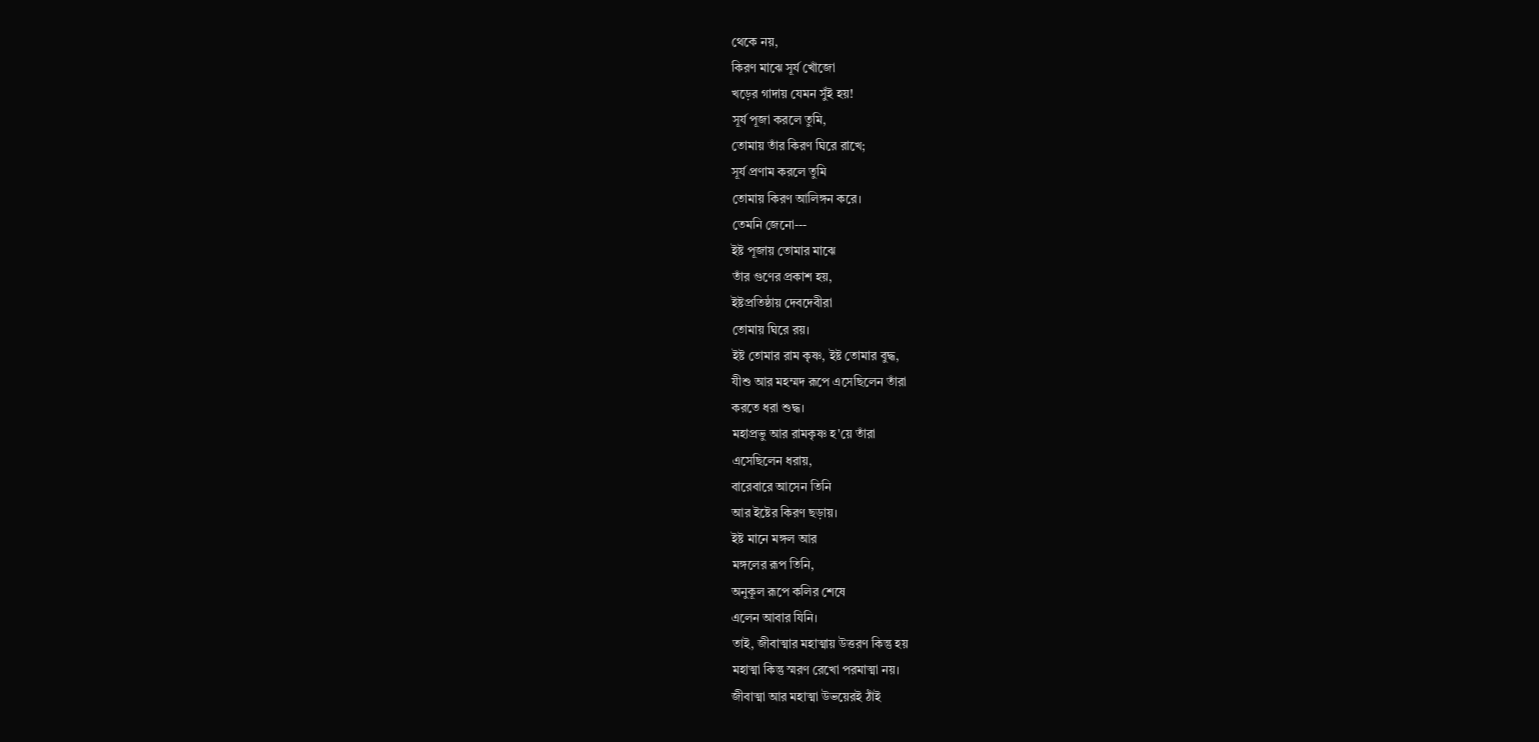থেকে নয়,
কিরণ মাঝে সূর্য খোঁজো
খড়ের গাদায় যেমন সুঁই হয়!
সূর্য পূজা করলে তুমি,
তোমায় তাঁর কিরণ ঘিরে রাখে;
সূর্য প্রণাম করলে তুমি
তোমায় কিরণ আলিঙ্গন করে।
তেমনি জেনো---
ইষ্ট পূজায় তোমার মাঝে
তাঁর গুণের প্রকাশ হয়,
ইষ্টপ্রতিষ্ঠায় দেবদেবীরা
তোমায় ঘিরে রয়।
ইষ্ট তোমার রাম কৃষ্ণ, ইষ্ট তোমার বুদ্ধ,
যীশু আর মহম্মদ রূপে এসেছিলেন তাঁরা
করতে ধরা শুদ্ধ।
মহাপ্রভু আর রামকৃষ্ণ হ'য়ে তাঁরা
এসেছিলেন ধরায়,
বারেবারে আসেন তিনি
আর ইষ্টের কিরণ ছড়ায়।
ইষ্ট মানে মঙ্গল আর
মঙ্গলের রূপ তিনি,
অনুকূল রূপে কলির শেষে
এলেন আবার যিনি।
তাই, জীবাত্মার মহাত্মায় উত্তরণ কিন্তু হয়
মহাত্মা কিন্তু স্মরণ রেখো পরমাত্মা নয়।
জীবাত্মা আর মহাত্মা উভয়েরই ঠাঁই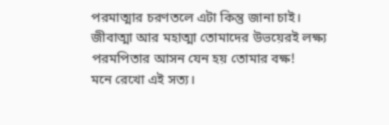পরমাত্মার চরণতলে এটা কিন্তু জানা চাই।
জীবাত্মা আর মহাত্মা তোমাদের উভয়েরই লক্ষ্য
পরমপিতার আসন যেন হয় তোমার বক্ষ!
মনে রেখো এই সত্য।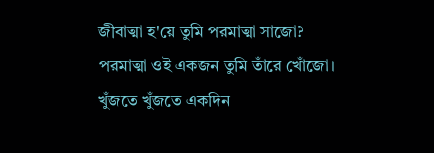জীবাত্মা হ'য়ে তুমি পরমাত্মা সাজো?
পরমাত্মা ওই একজন তুমি তাঁরে খোঁজো।
খুঁজতে খুঁজতে একদিন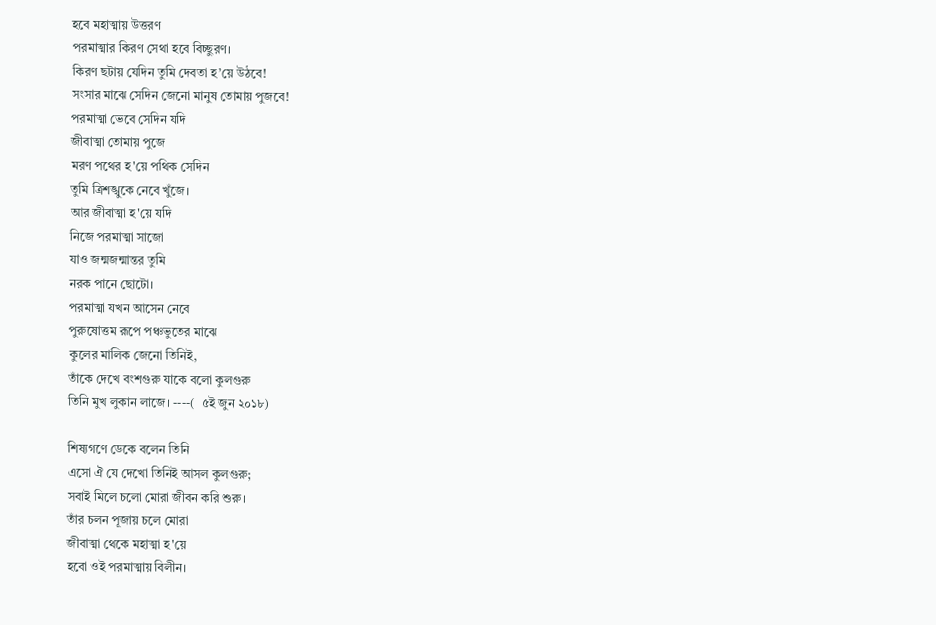হবে মহাত্মায় উত্তরণ
পরমাত্মার কিরণ সেথা হবে বিচ্ছুরণ।
কিরণ ছটায় যেদিন তুমি দেবতা হ’য়ে উঠবে!
সংসার মাঝে সেদিন জেনো মানুষ তোমায় পুজবে!
পরমাত্মা ভেবে সেদিন যদি
জীবাত্মা তোমায় পুজে
মরণ পথের হ'য়ে পথিক সেদিন
তুমি ত্রিশঙ্খুকে নেবে খুঁজে।
আর জীবাত্মা হ'য়ে যদি
নিজে পরমাত্মা সাজো
যাও জন্মজন্মান্তর তুমি
নরক পানে ছোটো।
পরমাত্মা যখন আসেন নেবে
পুরুষোত্তম রূপে পঞ্চভুতের মাঝে
কুলের মালিক জেনো তিনিই,
তাঁকে দেখে বংশগুরু যাকে বলো কুলগুরু
তিনি মুখ লুকান লাজে। ----(  ৫ই জুন ২০১৮)

শিষ্যগণে ডেকে বলেন তিনি
এসো ঐ যে দেখো তিনিই আসল কুলগুরু;
সবাই মিলে চলো মোরা জীবন করি শুরু।
তাঁর চলন পূজায় চলে মোরা
জীবাত্মা থেকে মহাত্মা হ'য়ে
হবো ওই পরমাত্মায় বিলীন।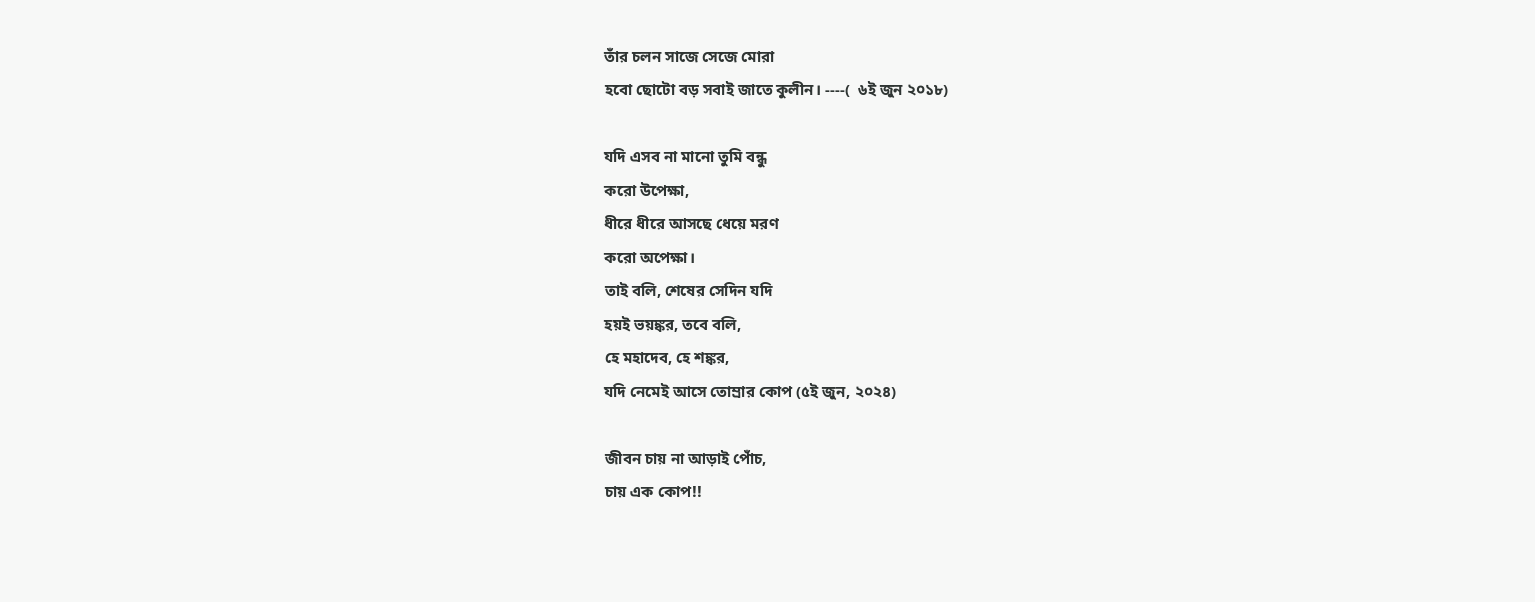তাঁর চলন সাজে সেজে মোরা
হবো ছোটো বড় সবাই জাতে কুলীন। ----(  ৬ই জুন ২০১৮)

যদি এসব না মানো তুমি বন্ধু
করো উপেক্ষা,
ধীরে ধীরে আসছে ধেয়ে মরণ
করো অপেক্ষা।
তাই বলি, শেষের সেদিন যদি
হয়ই ভয়ঙ্কর, তবে বলি,
হে মহাদেব, হে শঙ্কর,
যদি নেমেই আসে তোম্রার কোপ (৫ই জুন, ২০২৪)

জীবন চায় না আড়াই পোঁচ,
চায় এক কোপ!!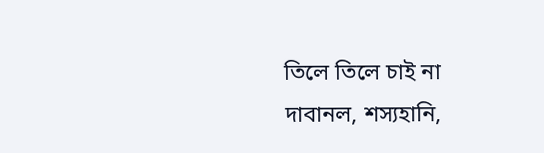তিলে তিলে চাই না
দাবানল, শস্যহানি,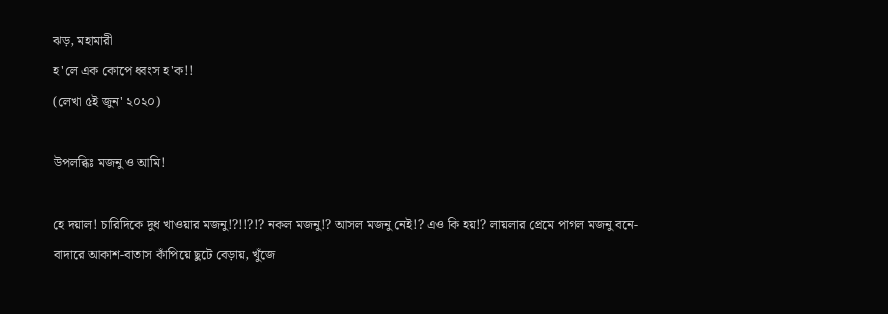ঝড়, মহামারী
হ'লে এক কোপে ধ্বংস হ'ক!!
(লেখা ৫ই জুন' ২০২০)

উপলব্ধিঃ মজনু ও আমি!

হে দয়াল! চারিদিকে দুধ খাওয়ার মজনু!?!!?!? নকল মজনু!? আসল মজনু নেই!? এও কি হয়!? লায়লার প্রেমে পাগল মজনু বনে-বাদারে আকাশ-বাতাস কাঁপিয়ে ছুটে বেড়ায়, খুঁজে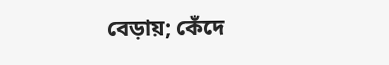বেড়ায়; কেঁদে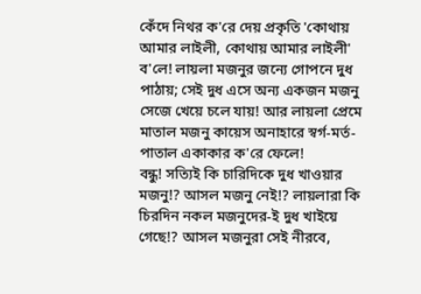কেঁদে নিথর ক'রে দেয় প্রকৃতি 'কোথায় আমার লাইলী, কোথায় আমার লাইলী' ব'লে! লায়লা মজনুর জন্যে গোপনে দুধ পাঠায়; সেই দুধ এসে অন্য একজন মজনু সেজে খেয়ে চলে যায়! আর লায়লা প্রেমে মাতাল মজনু কায়েস অনাহারে স্বর্গ-মর্ত-পাতাল একাকার ক'রে ফেলে!
বন্ধু! সত্যিই কি চারিদিকে দুধ খাওয়ার মজনু!? আসল মজনু নেই!? লায়লারা কি চিরদিন নকল মজনুদের-ই দুধ খাইয়ে গেছে!? আসল মজনুরা সেই নীরবে,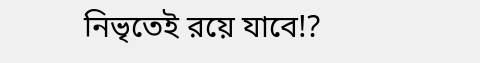নিভৃতেই রয়ে যাবে!?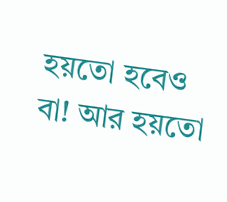হয়তো হবেও বা! আর হয়তো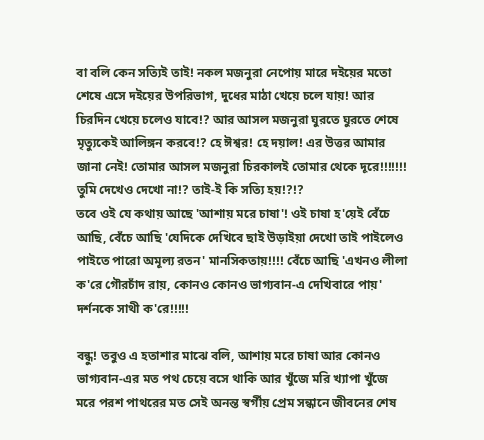বা বলি কেন সত্যিই তাই! নকল মজনুরা নেপোয় মারে দইয়ের মতো শেষে এসে দইয়ের উপরিভাগ, দুধের মাঠা খেয়ে চলে যায়! আর চিরদিন খেয়ে চলেও যাবে!? আর আসল মজনুরা ঘুরতে ঘুরতে শেষে মৃত্যুকেই আলিঙ্গন করবে!? হে ঈশ্বর! হে দয়াল! এর উত্তর আমার জানা নেই! তোমার আসল মজনুরা চিরকালই তোমার থেকে দূরে!!!!!!! তুমি দেখেও দেখো না!? তাই-ই কি সত্যি হয়!?!?
তবে ওই যে কথায় আছে 'আশায় মরে চাষা'! ওই চাষা হ'য়েই বেঁচে আছি, বেঁচে আছি 'যেদিকে দেখিবে ছাই উড়াইয়া দেখো তাই পাইলেও পাইতে পারো অমূল্য রতন' মানসিকতায়!!!! বেঁচে আছি 'এখনও লীলা ক'রে গৌরচাঁদ রায়, কোনও কোনও ভাগ্যবান-এ দেখিবারে পায়' দর্শনকে সাথী ক'রে!!!!!

বন্ধু! তবুও এ হতাশার মাঝে বলি, আশায় মরে চাষা আর কোনও ভাগ্যবান-এর মত পথ চেয়ে বসে থাকি আর খুঁজে মরি খ্যাপা খুঁজে মরে পরশ পাথরের মত সেই অনন্ত স্বর্গীয় প্রেম সন্ধানে জীবনের শেষ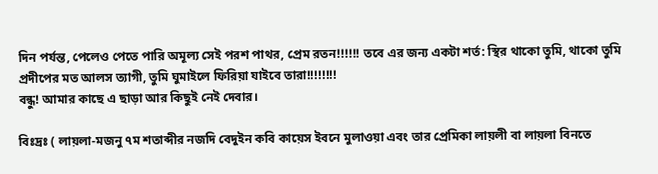দিন পর্যন্ত, পেলেও পেতে পারি অমূল্য সেই পরশ পাথর, প্রেম রতন!!!!!! তবে এর জন্য একটা শর্ত: স্থির থাকো তুমি, থাকো তুমি প্রদীপের মত আলস ত্যাগী, তুমি ঘুমাইলে ফিরিয়া যাইবে তারা!!!!!!!!
বন্ধু! আমার কাছে এ ছাড়া আর কিছুই নেই দেবার।

বিঃদ্রঃ ( লায়লা-মজনু ৭ম শতাব্দীর নজদি বেদুইন কবি কায়েস ইবনে মুলাওয়া এবং তার প্রেমিকা লায়লী বা লায়লা বিনতে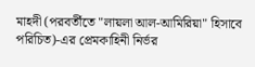মাহদী (পরবর্তীতে "লায়লা আল-আমিরিয়া" হিসাবে পরিচিত)-এর প্রেমকাহিনী নির্ভর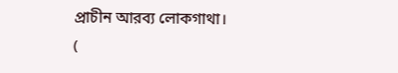প্রাচীন আরব্য লোকগাথা।
(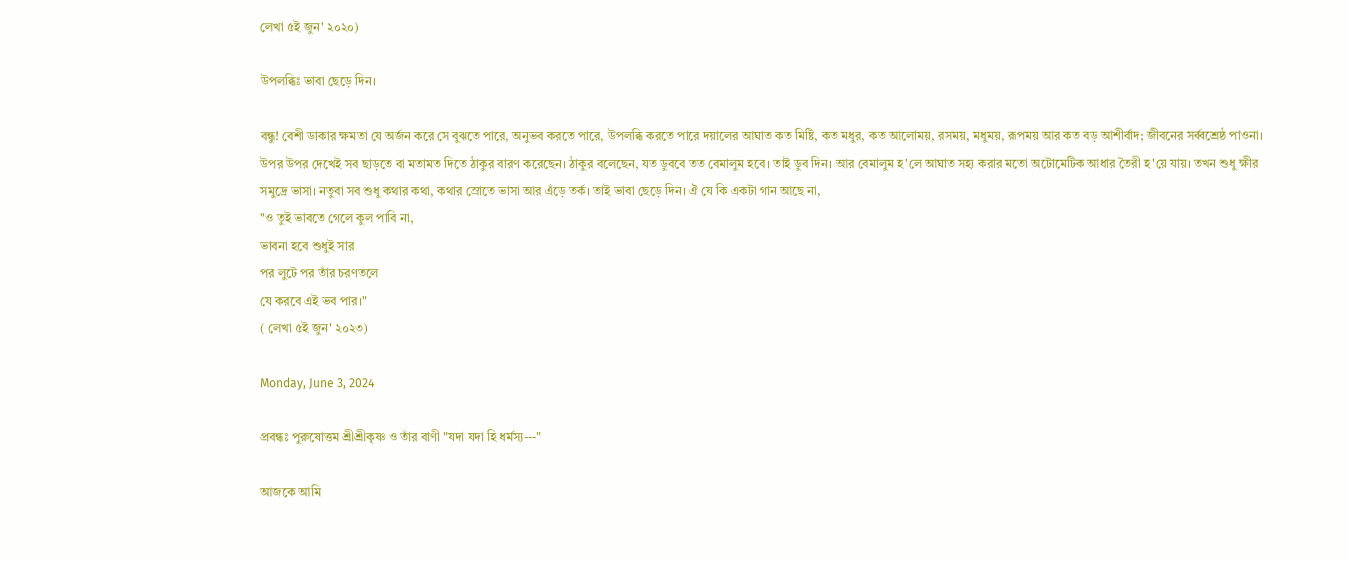লেখা ৫ই জুন' ২০২০)

উপলব্ধিঃ ভাবা ছেড়ে দিন।

বন্ধু! বেশী ডাকার ক্ষমতা যে অর্জন করে সে বুঝতে পারে, অনুভব করতে পারে, উপলব্ধি করতে পারে দয়ালের আঘাত কত মিষ্টি, কত মধুর, কত আলোময়, রসময়, মধুময়, রূপময় আর কত বড় আশীর্বাদ; জীবনের সর্ব্বশ্রেষ্ঠ পাওনা। উপর উপর দেখেই সব ছাড়তে বা মতামত দিতে ঠাকুর বারণ করেছেন। ঠাকুর বলেছেন, যত ডুববে তত বেমালুম হবে। তাই ডুব দিন। আর বেমালুম হ'লে আঘাত সহ্য করার মতো অটোমেটিক আধার তৈরী হ'য়ে যায়। তখন শুধু ক্ষীর সমুদ্রে ভাসা। নতুবা সব শুধু কথার কথা, কথার স্রোতে ভাসা আর এঁড়ে তর্ক। তাই ভাবা ছেড়ে দিন। ঐ যে কি একটা গান আছে না,
"ও তুই ভাবতে গেলে কুল পাবি না,
ভাবনা হবে শুধুই সার
পর লুটে পর তাঁর চরণতলে
যে করবে এই ভব পার।"
( লেখা ৫ই জুন' ২০২৩)

Monday, June 3, 2024

প্রবন্ধঃ পুরুষোত্তম শ্রীশ্রীকৃষ্ণ ও তাঁর বাণী "যদা যদা হি ধর্মস্য---"

আজকে আমি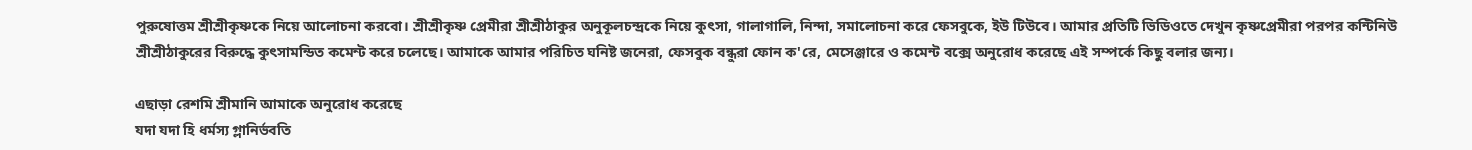পুরুষোত্তম শ্রীশ্রীকৃষ্ণকে নিয়ে আলোচনা করবো। শ্রীশ্রীকৃষ্ণ প্রেমীরা শ্রীশ্রীঠাকুর অনুকূলচন্দ্রকে নিয়ে কুৎসা, গালাগালি, নিন্দা, সমালোচনা করে ফেসবুকে, ইউ টিউবে। আমার প্রতিটি ভিডিওতে দেখুন কৃষ্ণপ্রেমীরা পরপর কন্টিনিউ শ্রীশ্রীঠাকুরের বিরুদ্ধে কুৎসামন্ডিত কমেন্ট করে চলেছে। আমাকে আমার পরিচিত ঘনিষ্ট জনেরা, ফেসবুক বন্ধুরা ফোন ক'রে, মেসেঞ্জারে ও কমেন্ট বক্সে অনুরোধ করেছে এই সম্পর্কে কিছু বলার জন্য।

এছাড়া রেশমি শ্রীমানি আমাকে অনুরোধ করেছে
যদা যদা হি ধর্মস্য গ্লানির্ভবতি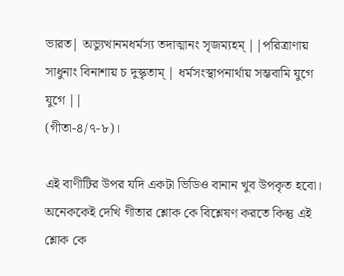ভারত| অভ্যুত্থানমধর্মস্য তদাত্মানং সৃজম্যহম্ ||পরিত্রাণায় সাধুনাং বিনাশায় চ দুস্কৃতাম্ | ধর্মসংস্থাপনার্থায় সম্ভবামি যুগে যুগে ||
(গীতা-৪/৭-৮)।

এই বাণীটির উপর যদি একটা ভিডিও বানান খুব উপকৃত হবো। অনেককেই দেখি গীতার শ্লোক কে বিশ্লেষণ করতে কিন্তু এই শ্লোক কে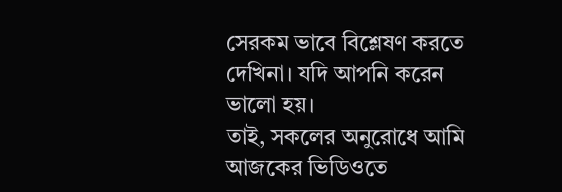সেরকম ভাবে বিশ্লেষণ করতে দেখিনা। যদি আপনি করেন ভালো হয়।
তাই, সকলের অনুরোধে আমি আজকের ভিডিওতে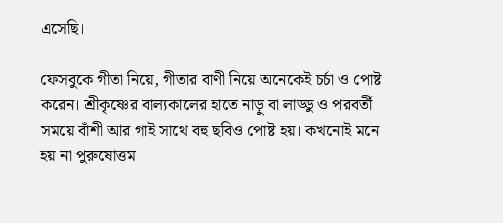এসেছি।

ফেসবুকে গীতা নিয়ে, গীতার বাণী নিয়ে অনেকেই চর্চা ও পোষ্ট করেন। শ্রীকৃষ্ণের বাল্যকালের হাতে নাড়ু বা লাড্ডু ও পরবর্তী সময়ে বাঁশী আর গাই সাথে বহু ছবিও পোষ্ট হয়। কখনোই মনে হয় না পুরুষোত্তম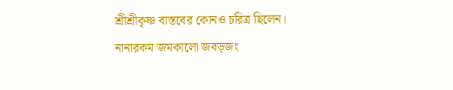শ্রীশ্রীকৃষ্ণ বাস্তবের কোনও চরিত্র ছিলেন। নানারকম জমকালো জবড়জং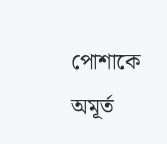পোশাকে অমূর্ত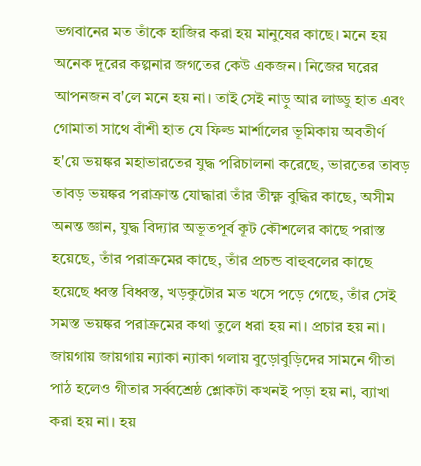ভগবানের মত তাঁকে হাজির করা হয় মানুষের কাছে। মনে হয় অনেক দূরের কল্পনার জগতের কেউ একজন। নিজের ঘরের আপনজন ব'লে মনে হয় না। তাই সেই নাড়ু আর লাড্ডু হাত এবং গোমাতা সাথে বাঁশী হাত যে ফিল্ড মার্শালের ভূমিকায় অবতীর্ণ হ'য়ে ভয়ঙ্কর মহাভারতের যুদ্ধ পরিচালনা করেছে, ভারতের তাবড় তাবড় ভয়ঙ্কর পরাক্রান্ত যোদ্ধারা তাঁর তীক্ষ্ণ বুদ্ধির কাছে, অসীম অনন্ত জ্ঞান, যুদ্ধ বিদ্যার অভূতপূর্ব কূট কৌশলের কাছে পরাস্ত হয়েছে, তাঁর পরাক্রমের কাছে, তাঁর প্রচন্ড বাহুবলের কাছে হয়েছে ধ্বস্ত বিধ্বস্ত, খড়কুটোর মত খসে পড়ে গেছে, তাঁর সেই সমস্ত ভয়ঙ্কর পরাক্রমের কথা তুলে ধরা হয় না। প্রচার হয় না। জায়গায় জায়গায় ন্যাকা ন্যাকা গলায় বুড়োবুড়িদের সামনে গীতা পাঠ হলেও গীতার সর্ব্বশ্রেষ্ঠ শ্লোকটা কখনই পড়া হয় না, ব্যাখা করা হয় না। হয়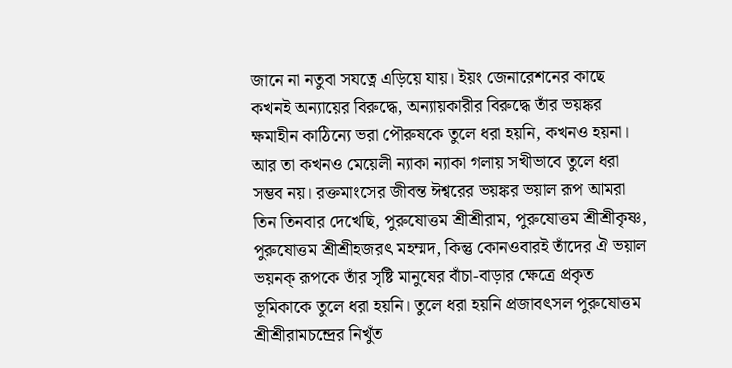জানে না নতুবা সযত্নে এড়িয়ে যায়। ইয়ং জেনারেশনের কাছে কখনই অন্যায়ের বিরুদ্ধে, অন্যায়কারীর বিরুদ্ধে তাঁর ভয়ঙ্কর ক্ষমাহীন কাঠিন্যে ভরা পৌরুষকে তুলে ধরা হয়নি, কখনও হয়না। আর তা কখনও মেয়েলী ন্যাকা ন্যাকা গলায় সখীভাবে তুলে ধরা সম্ভব নয়। রক্তমাংসের জীবন্ত ঈশ্বরের ভয়ঙ্কর ভয়াল রূপ আমরা তিন তিনবার দেখেছি, পুরুষোত্তম শ্রীশ্রীরাম, পুরুষোত্তম শ্রীশ্রীকৃষ্ণ, পুরুষোত্তম শ্রীশ্রীহজরৎ মহম্মদ, কিন্তু কোনওবারই তাঁদের ঐ ভয়াল ভয়নক্ রূপকে তাঁর সৃষ্টি মানুষের বাঁচা-বাড়ার ক্ষেত্রে প্রকৃত ভূমিকাকে তুলে ধরা হয়নি। তুলে ধরা হয়নি প্রজাবৎসল পুরুষোত্তম শ্রীশ্রীরামচন্দ্রের নিখুঁত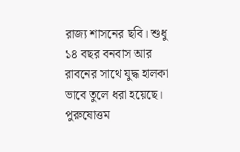রাজ্য শাসনের ছবি। শুধু ১৪ বছর বনবাস আর রাবনের সাথে যুদ্ধ হালকা ভাবে তুলে ধরা হয়েছে। পুরুষোত্তম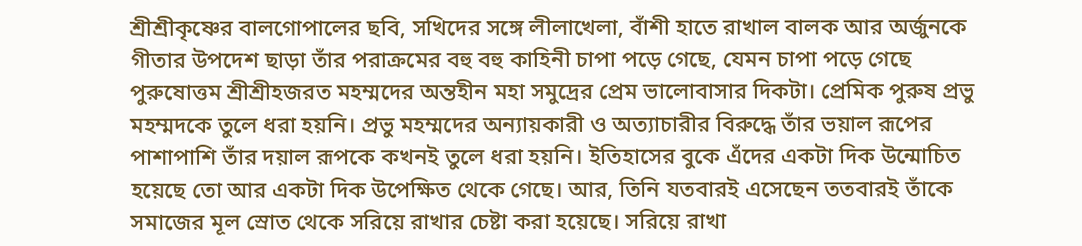শ্রীশ্রীকৃষ্ণের বালগোপালের ছবি, সখিদের সঙ্গে লীলাখেলা, বাঁশী হাতে রাখাল বালক আর অর্জুনকে গীতার উপদেশ ছাড়া তাঁর পরাক্রমের বহু বহু কাহিনী চাপা পড়ে গেছে, যেমন চাপা পড়ে গেছে পুরুষোত্তম শ্রীশ্রীহজরত মহম্মদের অন্তহীন মহা সমুদ্রের প্রেম ভালোবাসার দিকটা। প্রেমিক পুরুষ প্রভু মহম্মদকে তুলে ধরা হয়নি। প্রভু মহম্মদের অন্যায়কারী ও অত্যাচারীর বিরুদ্ধে তাঁর ভয়াল রূপের পাশাপাশি তাঁর দয়াল রূপকে কখনই তুলে ধরা হয়নি। ইতিহাসের বুকে এঁদের একটা দিক উন্মোচিত হয়েছে তো আর একটা দিক উপেক্ষিত থেকে গেছে। আর, তিনি যতবারই এসেছেন ততবারই তাঁকে সমাজের মূল স্রোত থেকে সরিয়ে রাখার চেষ্টা করা হয়েছে। সরিয়ে রাখা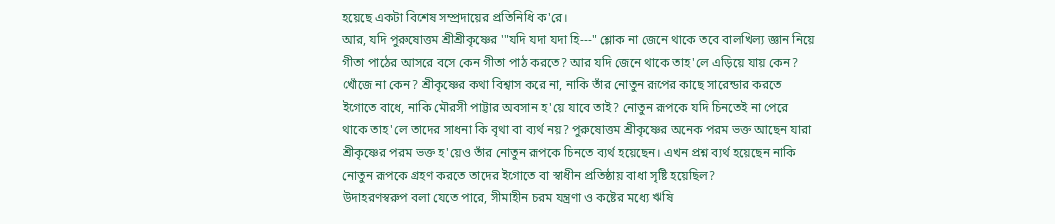হয়েছে একটা বিশেষ সম্প্রদায়ের প্রতিনিধি ক'রে।
আর, যদি পুরুষোত্তম শ্রীশ্রীকৃষ্ণের '"যদি যদা যদা হি---" শ্লোক না জেনে থাকে তবে বালখিল্য জ্ঞান নিয়ে গীতা পাঠের আসরে বসে কেন গীতা পাঠ করতে? আর যদি জেনে থাকে তাহ'লে এড়িয়ে যায় কেন? খোঁজে না কেন? শ্রীকৃষ্ণের কথা বিশ্বাস করে না, নাকি তাঁর নোতুন রূপের কাছে সারেন্ডার করতে ইগোতে বাধে, নাকি মৌরসী পাট্টার অবসান হ'য়ে যাবে তাই? নোতুন রূপকে যদি চিনতেই না পেরে থাকে তাহ'লে তাদের সাধনা কি বৃথা বা ব্যর্থ নয়? পুরুষোত্তম শ্রীকৃষ্ণের অনেক পরম ভক্ত আছেন যারা শ্রীকৃষ্ণের পরম ভক্ত হ'য়েও তাঁর নোতুন রূপকে চিনতে ব্যর্থ হয়েছেন। এখন প্রশ্ন ব্যর্থ হয়েছেন নাকি নোতুন রূপকে গ্রহণ করতে তাদের ইগোতে বা স্বাধীন প্রতিষ্ঠায় বাধা সৃষ্টি হয়েছিল?
উদাহরণস্বরুপ বলা যেতে পারে, সীমাহীন চরম যন্ত্রণা ও কষ্টের মধ্যে ঋষি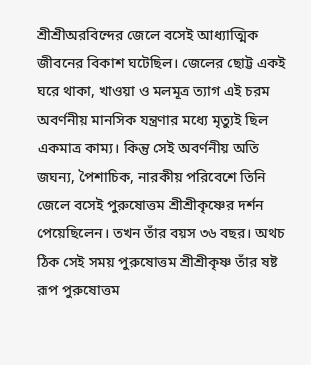শ্রীশ্রীঅরবিন্দের জেলে বসেই আধ্যাত্মিক জীবনের বিকাশ ঘটেছিল। জেলের ছোট্ট একই ঘরে থাকা, খাওয়া ও মলমূত্র ত্যাগ এই চরম অবর্ণনীয় মানসিক যন্ত্রণার মধ্যে মৃত্যুই ছিল একমাত্র কাম্য। কিন্তু সেই অবর্ণনীয় অতি জঘন্য, পৈশাচিক, নারকীয় পরিবেশে তিনি জেলে বসেই পুরুষোত্তম শ্রীশ্রীকৃষ্ণের দর্শন পেয়েছিলেন। তখন তাঁর বয়স ৩৬ বছর। অথচ ঠিক সেই সময় পুরুষোত্তম শ্রীশ্রীকৃষ্ণ তাঁর ষষ্ট রূপ পুরুষোত্তম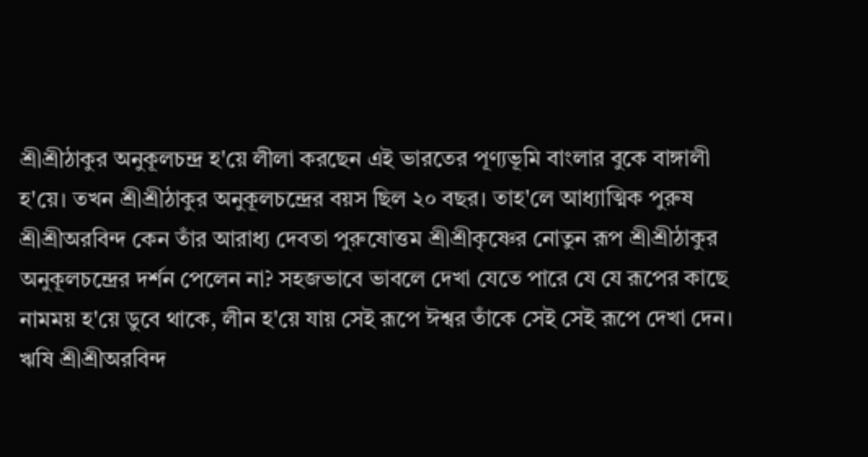শ্রীশ্রীঠাকুর অনুকূলচন্দ্র হ'য়ে লীলা করছেন এই ভারতের পূণ্যভূমি বাংলার বুকে বাঙ্গালী হ'য়ে। তখন শ্রীশ্রীঠাকুর অনুকূলচন্দ্রের বয়স ছিল ২০ বছর। তাহ'লে আধ্যাত্মিক পুরুষ শ্রীশ্রীঅরবিন্দ কেন তাঁর আরাধ্য দেবতা পুরুষোত্তম শ্রীশ্রীকৃষ্ণের নোতুন রূপ শ্রীশ্রীঠাকুর অনুকূলচন্দ্রের দর্শন পেলেন না? সহজভাবে ভাবলে দেখা যেতে পারে যে যে রূপের কাছে নামময় হ'য়ে ডুবে থাকে, লীন হ'য়ে যায় সেই রূপে ঈশ্বর তাঁকে সেই সেই রূপে দেখা দেন। ঋষি শ্রীশ্রীঅরবিন্দ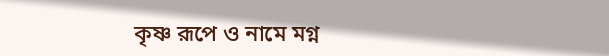কৃষ্ণ রূপে ও নামে মগ্ন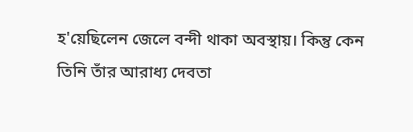হ'য়েছিলেন জেলে বন্দী থাকা অবস্থায়। কিন্তু কেন তিনি তাঁর আরাধ্য দেবতা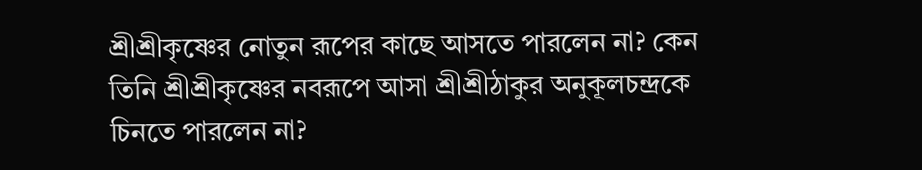শ্রীশ্রীকৃষ্ণের নোতুন রূপের কাছে আসতে পারলেন না? কেন তিনি শ্রীশ্রীকৃষ্ণের নবরূপে আসা শ্রীশ্রীঠাকুর অনুকূলচন্দ্রকে চিনতে পারলেন না?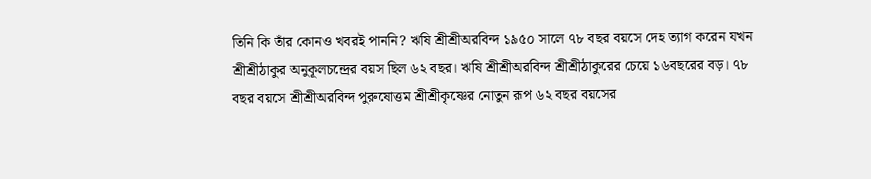তিনি কি তাঁর কোনও খবরই পাননি? ঋষি শ্রীশ্রীঅরবিন্দ ১৯৫০ সালে ৭৮ বছর বয়সে দেহ ত্যাগ করেন যখন শ্রীশ্রীঠাকুর অনুকূলচন্দ্রের বয়স ছিল ৬২ বছর। ঋষি শ্রীশ্রীঅরবিন্দ শ্রীশ্রীঠাকুরের চেয়ে ১৬বছরের বড়। ৭৮ বছর বয়সে শ্রীশ্রীঅরবিন্দ পুরুষোত্তম শ্রীশ্রীকৃষ্ণের নোতুন রূপ ৬২ বছর বয়সের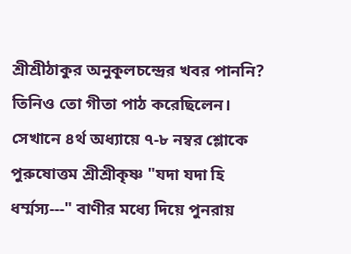শ্রীশ্রীঠাকুর অনুকূলচন্দ্রের খবর পাননি? তিনিও তো গীতা পাঠ করেছিলেন। সেখানে ৪র্থ অধ্যায়ে ৭-৮ নম্বর শ্লোকে পুরুষোত্তম শ্রীশ্রীকৃষ্ণ "যদা যদা হি ধর্ম্মস্য---" বাণীর মধ্যে দিয়ে পুনরায়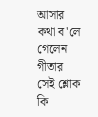আসার কথা ব'লে গেলেন গীতার সেই শ্লোক কি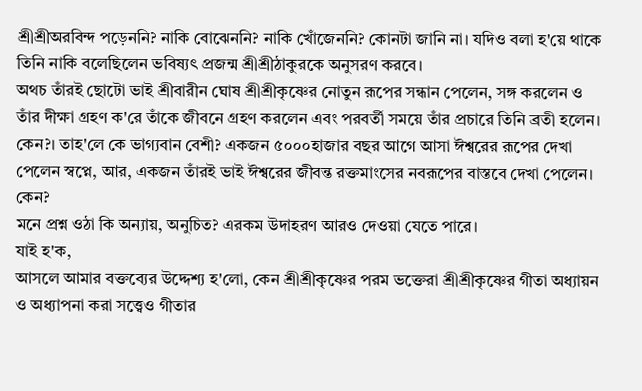শ্রীশ্রীঅরবিন্দ পড়েননি? নাকি বোঝেননি? নাকি খোঁজেননি? কোনটা জানি না। যদিও বলা হ'য়ে থাকে তিনি নাকি বলেছিলেন ভবিষ্যৎ প্রজন্ম শ্রীশ্রীঠাকুরকে অনুসরণ করবে।
অথচ তাঁরই ছোটো ভাই শ্রীবারীন ঘোষ শ্রীশ্রীকৃষ্ণের নোতুন রূপের সন্ধান পেলেন, সঙ্গ করলেন ও তাঁর দীক্ষা গ্রহণ ক'রে তাঁকে জীবনে গ্রহণ করলেন এবং পরবর্তী সময়ে তাঁর প্রচারে তিনি ব্রতী হলেন। কেন?। তাহ'লে কে ভাগ্যবান বেশী? একজন ৫০০০হাজার বছর আগে আসা ঈশ্বরের রূপের দেখা পেলেন স্বপ্নে, আর, একজন তাঁরই ভাই ঈশ্বরের জীবন্ত রক্তমাংসের নবরূপের বাস্তবে দেখা পেলেন। কেন?
মনে প্রশ্ন ওঠা কি অন্যায়, অনুচিত? এরকম উদাহরণ আরও দেওয়া যেতে পারে।
যাই হ'ক,
আসলে আমার বক্তব্যের উদ্দেশ্য হ'লো, কেন শ্রীশ্রীকৃষ্ণের পরম ভক্তেরা শ্রীশ্রীকৃষ্ণের গীতা অধ্যায়ন ও অধ্যাপনা করা সত্ত্বেও গীতার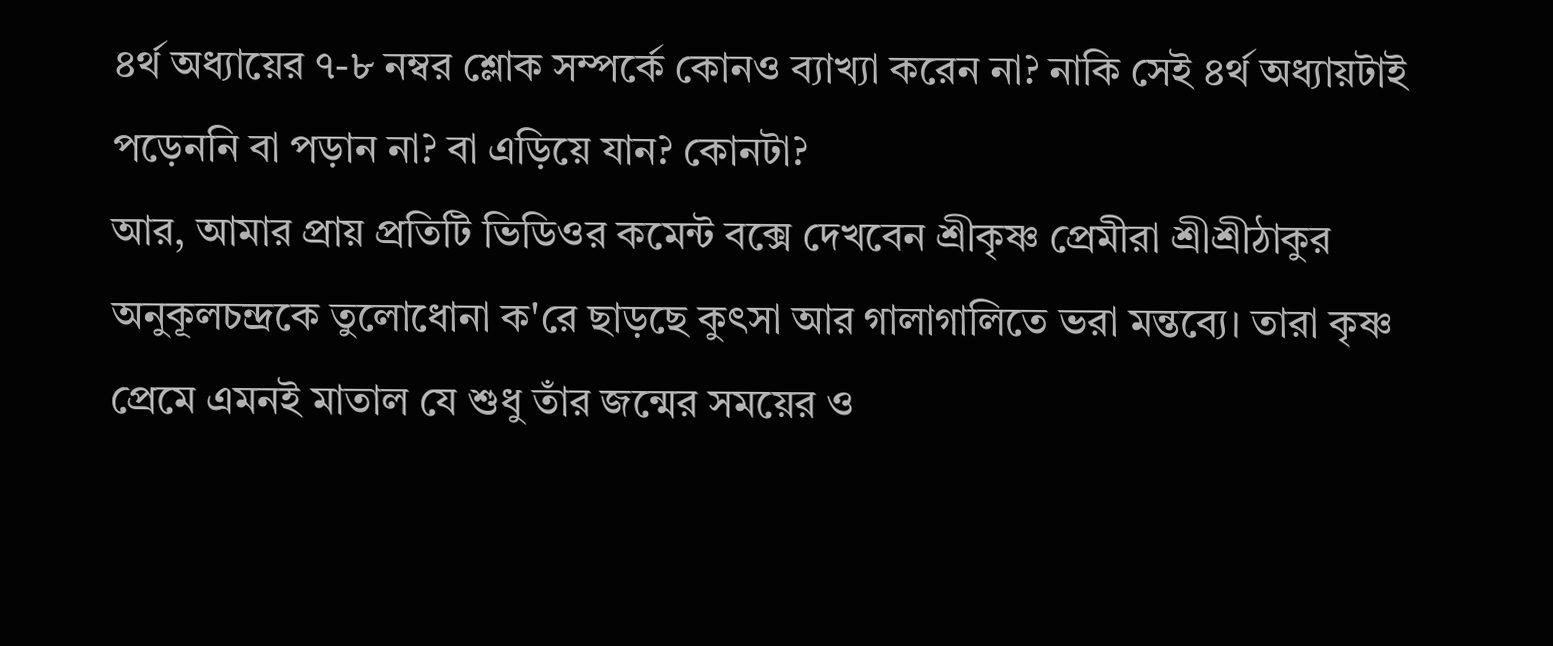৪র্থ অধ্যায়ের ৭-৮ নম্বর শ্লোক সম্পর্কে কোনও ব্যাখ্যা করেন না? নাকি সেই ৪র্থ অধ্যায়টাই পড়েননি বা পড়ান না? বা এড়িয়ে যান? কোনটা?
আর, আমার প্রায় প্রতিটি ভিডিওর কমেন্ট বক্সে দেখবেন শ্রীকৃষ্ণ প্রেমীরা শ্রীশ্রীঠাকুর অনুকূলচন্দ্রকে তুলোধোনা ক'রে ছাড়ছে কুৎসা আর গালাগালিতে ভরা মন্তব্যে। তারা কৃষ্ণ প্রেমে এমনই মাতাল যে শুধু তাঁর জন্মের সময়ের ও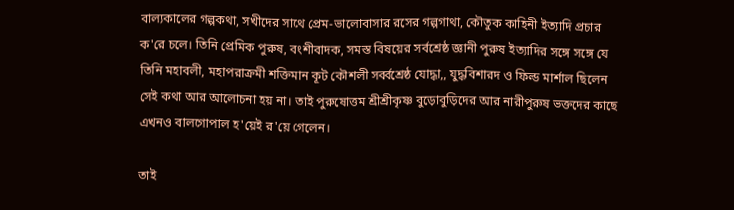বাল্যকালের গল্পকথা, সখীদের সাথে প্রেম-ভালোবাসার রসের গল্পগাথা, কৌতুক কাহিনী ইত্যাদি প্রচার ক'রে চলে। তিনি প্রেমিক পুরুষ, বংশীবাদক, সমস্ত বিষয়ের সর্বশ্রেষ্ঠ জ্ঞানী পুরুষ ইত্যাদির সঙ্গে সঙ্গে যে তিনি মহাবলী, মহাপরাক্রমী শক্তিমান কূট কৌশলী সর্ব্বশ্রেষ্ঠ যোদ্ধা,, যুদ্ধবিশারদ ও ফিল্ড মার্শাল ছিলেন সেই কথা আর আলোচনা হয় না। তাই পুরুষোত্তম শ্রীশ্রীকৃষ্ণ বুড়োবুড়িদের আর নারীপুরুষ ভক্তদের কাছে এখনও বালগোপাল হ'য়েই র'য়ে গেলেন।

তাই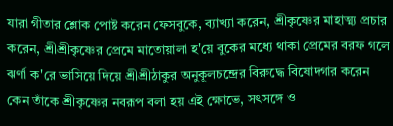যারা গীতার শ্লোক পোষ্ট করেন ফেসবুকে, ব্যাখ্যা করেন, শ্রীকৃষ্ণের মাহাত্ম্য প্রচার করেন, শ্রীশ্রীকৃষ্ণের প্রেমে মাতোয়ালা হ'য়ে বুকের মধ্যে থাকা প্রেমের বরফ গলে ঝর্ণা ক'রে ভাসিয়ে দিয়ে শ্রীশ্রীঠাকুর অনুকূলচন্দ্রের বিরুদ্ধে বিষোদ্গার করেন কেন তাঁকে শ্রীকৃষ্ণের নবরূপ বলা হয় এই ক্ষোভে, সৎসঙ্গে ও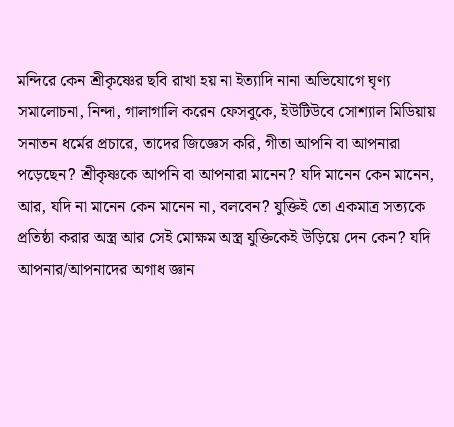মন্দিরে কেন শ্রীকৃষ্ণের ছবি রাখা হয় না ইত্যাদি নানা অভিযোগে ঘৃণ্য সমালোচনা, নিন্দা, গালাগালি করেন ফেসবুকে, ইউটিউবে সোশ্যাল মিডিয়ায় সনাতন ধর্মের প্রচারে, তাদের জিজ্ঞেস করি, গীতা আপনি বা আপনারা পড়েছেন? শ্রীকৃষ্ণকে আপনি বা আপনারা মানেন? যদি মানেন কেন মানেন, আর, যদি না মানেন কেন মানেন না, বলবেন? যুক্তিই তো একমাত্র সত্যকে প্রতিষ্ঠা করার অস্ত্র আর সেই মোক্ষম অস্ত্র যুক্তিকেই উড়িয়ে দেন কেন? যদি আপনার/আপনাদের অগাধ জ্ঞান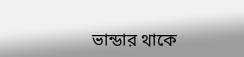ভান্ডার থাকে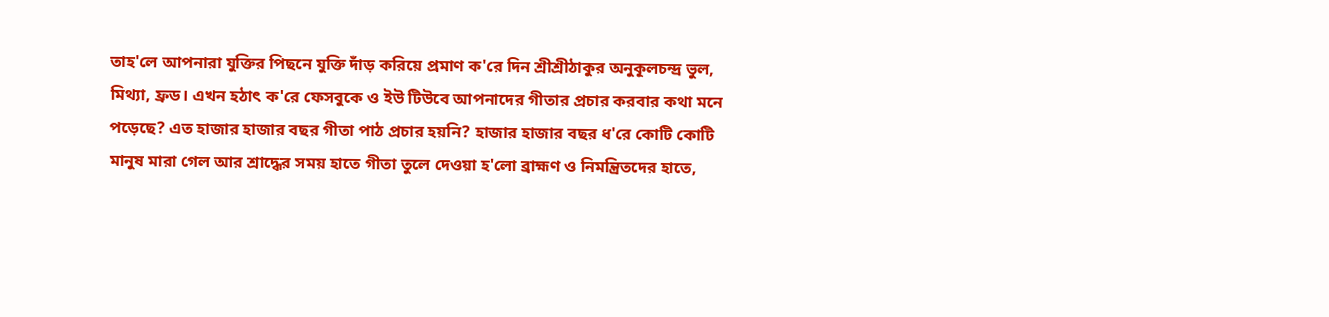তাহ'লে আপনারা যুক্তির পিছনে যুক্তি দাঁড় করিয়ে প্রমাণ ক'রে দিন শ্রীশ্রীঠাকুর অনুকূলচন্দ্র ভুল, মিথ্যা, ফ্রড। এখন হঠাৎ ক'রে ফেসবুকে ও ইউ টিউবে আপনাদের গীতার প্রচার করবার কথা মনে পড়েছে? এত হাজার হাজার বছর গীতা পাঠ প্রচার হয়নি? হাজার হাজার বছর ধ'রে কোটি কোটি মানুষ মারা গেল আর শ্রাদ্ধের সময় হাতে গীতা তুলে দেওয়া হ'লো ব্রাহ্মণ ও নিমন্ত্রিতদের হাতে,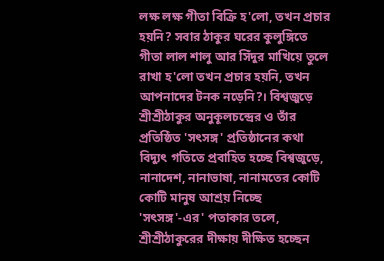লক্ষ লক্ষ গীতা বিক্রি হ'লো, তখন প্রচার হয়নি? সবার ঠাকুর ঘরের কুলুঙ্গিতে গীতা লাল শালু আর সিঁদুর মাখিয়ে তুলে রাখা হ'লো তখন প্রচার হয়নি, তখন আপনাদের টনক নড়েনি?। বিশ্বজুড়ে শ্রীশ্রীঠাকুর অনুকূলচন্দ্রের ও তাঁর প্রতিষ্ঠিত 'সৎসঙ্গ' প্রতিষ্ঠানের কথা বিদ্যুৎ গতিতে প্রবাহিত হচ্ছে বিশ্বজুড়ে, নানাদেশ, নানাভাষা, নানামতের কোটি কোটি মানুষ আশ্রয় নিচ্ছে 'সৎসঙ্গ'-এর' পতাকার তলে, শ্রীশ্রীঠাকুরের দীক্ষায় দীক্ষিত হচ্ছেন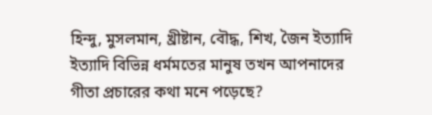হিন্দু, মুসলমান, খ্রীষ্টান, বৌদ্ধ, শিখ, জৈন ইত্যাদি ইত্যাদি বিভিন্ন ধর্মমতের মানুষ তখন আপনাদের গীতা প্রচারের কথা মনে পড়েছে?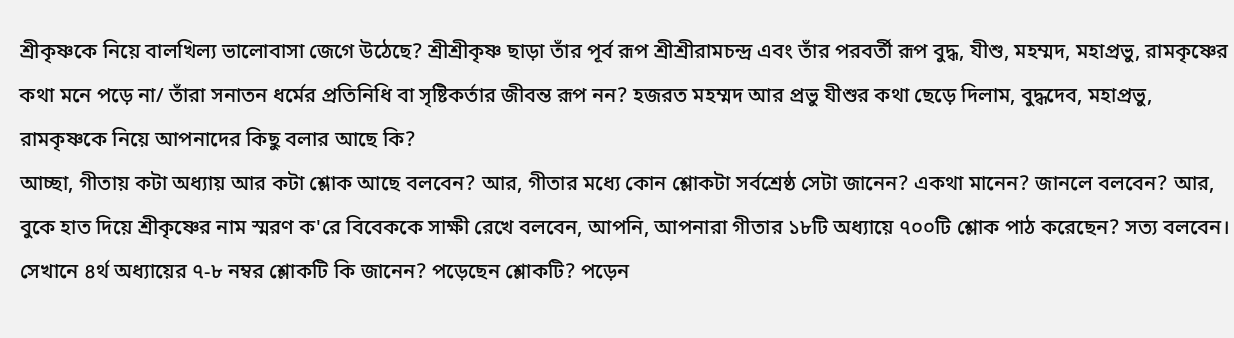শ্রীকৃষ্ণকে নিয়ে বালখিল্য ভালোবাসা জেগে উঠেছে? শ্রীশ্রীকৃষ্ণ ছাড়া তাঁর পূর্ব রূপ শ্রীশ্রীরামচন্দ্র এবং তাঁর পরবর্তী রূপ বুদ্ধ, যীশু, মহম্মদ, মহাপ্রভু, রামকৃষ্ণের কথা মনে পড়ে না/ তাঁরা সনাতন ধর্মের প্রতিনিধি বা সৃষ্টিকর্তার জীবন্ত রূপ নন? হজরত মহম্মদ আর প্রভু যীশুর কথা ছেড়ে দিলাম, বুদ্ধদেব, মহাপ্রভু, রামকৃষ্ণকে নিয়ে আপনাদের কিছু বলার আছে কি?
আচ্ছা, গীতায় কটা অধ্যায় আর কটা শ্লোক আছে বলবেন? আর, গীতার মধ্যে কোন শ্লোকটা সর্বশ্রেষ্ঠ সেটা জানেন? একথা মানেন? জানলে বলবেন? আর, বুকে হাত দিয়ে শ্রীকৃষ্ণের নাম স্মরণ ক'রে বিবেককে সাক্ষী রেখে বলবেন, আপনি, আপনারা গীতার ১৮টি অধ্যায়ে ৭০০টি শ্লোক পাঠ করেছেন? সত্য বলবেন। সেখানে ৪র্থ অধ্যায়ের ৭-৮ নম্বর শ্লোকটি কি জানেন? পড়েছেন শ্লোকটি? পড়েন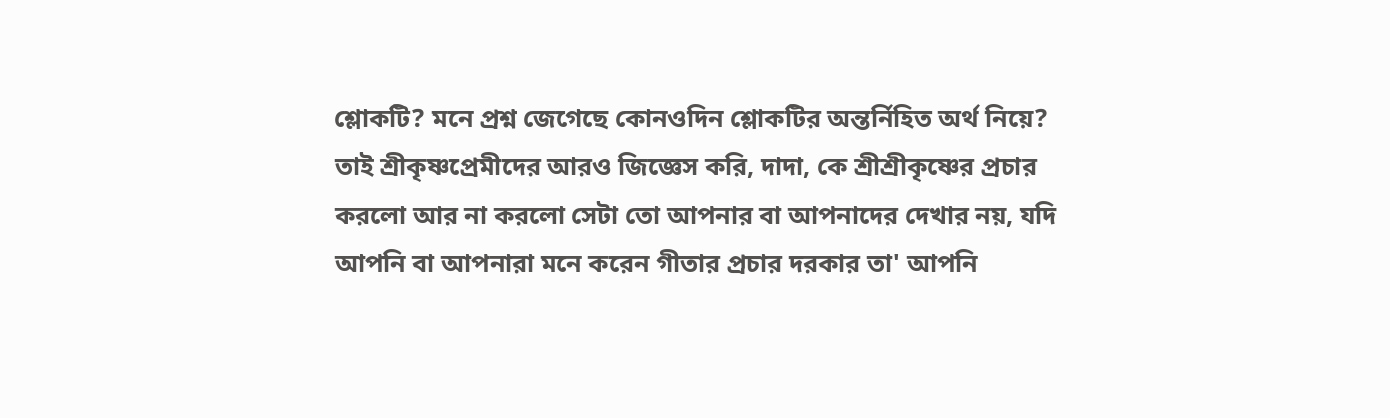শ্লোকটি? মনে প্রশ্ন জেগেছে কোনওদিন শ্লোকটির অন্তর্নিহিত অর্থ নিয়ে?
তাই শ্রীকৃষ্ণপ্রেমীদের আরও জিজ্ঞেস করি, দাদা, কে শ্রীশ্রীকৃষ্ণের প্রচার করলো আর না করলো সেটা তো আপনার বা আপনাদের দেখার নয়, যদি আপনি বা আপনারা মনে করেন গীতার প্রচার দরকার তা' আপনি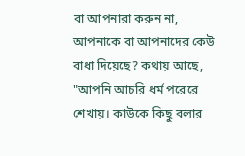বা আপনারা করুন না, আপনাকে বা আপনাদের কেউ বাধা দিয়েছে? কথায় আছে, "আপনি আচরি ধর্ম পরেরে শেখায়। কাউকে কিছু বলার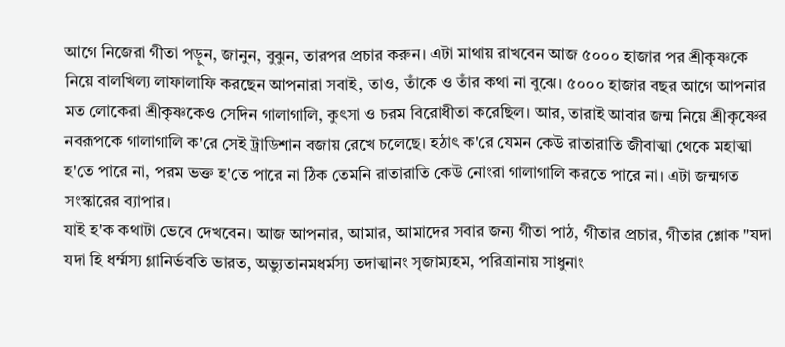আগে নিজেরা গীতা পড়ুন, জানুন, বুঝুন, তারপর প্রচার করুন। এটা মাথায় রাখবেন আজ ৫০০০ হাজার পর শ্রীকৃষ্ণকে নিয়ে বালখিল্য লাফালাফি করছেন আপনারা সবাই, তাও, তাঁকে ও তাঁর কথা না বুঝে। ৫০০০ হাজার বছর আগে আপনার মত লোকেরা শ্রীকৃষ্ণকেও সেদিন গালাগালি, কুৎসা ও চরম বিরোধীতা করেছিল। আর, তারাই আবার জন্ম নিয়ে শ্রীকৃষ্ণের নবরূপকে গালাগালি ক'রে সেই ট্রাডিশান বজায় রেখে চলেছে। হঠাৎ ক'রে যেমন কেউ রাতারাতি জীবাত্মা থেকে মহাত্মা হ'তে পারে না, পরম ভক্ত হ'তে পারে না ঠিক তেমনি রাতারাতি কেউ নোংরা গালাগালি করতে পারে না। এটা জন্মগত সংস্কারের ব্যাপার।
যাই হ'ক কথাটা ভেবে দেখবেন। আজ আপনার, আমার, আমাদের সবার জন্য গীতা পাঠ, গীতার প্রচার, গীতার শ্লোক "যদা যদা হি ধর্ম্মস্য গ্লানির্ভবতি ভারত, অভ্যুতানমধর্মস্য তদাত্মানং সৃজাম্যহম, পরিত্রানায় সাধুনাং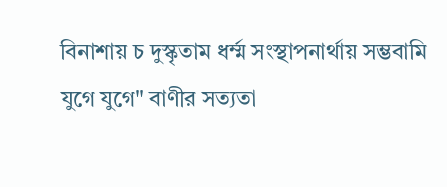বিনাশায় চ দুস্কৃতাম ধর্ম্ম সংস্থাপনার্থায় সম্ভবামি যুগে যুগে" বাণীর সত্যতা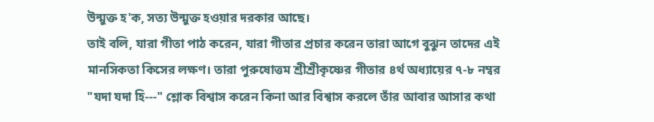উন্মুক্ত হ'ক, সত্য উন্মুক্ত হওয়ার দরকার আছে।
তাই বলি, যারা গীতা পাঠ করেন, যারা গীতার প্রচার করেন তারা আগে বুঝুন তাদের এই মানসিকতা কিসের লক্ষণ। তারা পুরুষোত্তম শ্রীশ্রীকৃষ্ণের গীতার ৪র্থ অধ্যায়ের ৭-৮ নম্বর "যদা যদা হি---" শ্লোক বিশ্বাস করেন কিনা আর বিশ্বাস করলে তাঁর আবার আসার কথা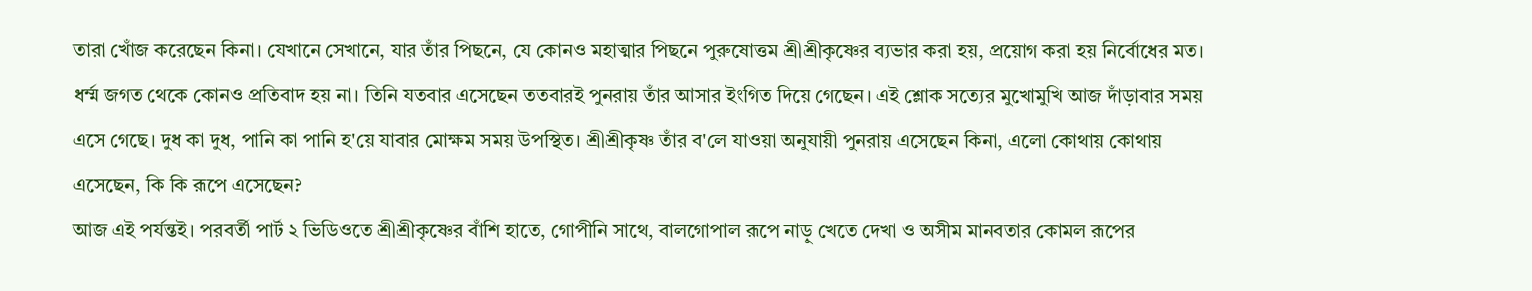তারা খোঁজ করেছেন কিনা। যেখানে সেখানে, যার তাঁর পিছনে, যে কোনও মহাত্মার পিছনে পুরুষোত্তম শ্রীশ্রীকৃষ্ণের ব্যভার করা হয়, প্রয়োগ করা হয় নির্বোধের মত। ধর্ম্ম জগত থেকে কোনও প্রতিবাদ হয় না। তিনি যতবার এসেছেন ততবারই পুনরায় তাঁর আসার ইংগিত দিয়ে গেছেন। এই শ্লোক সত্যের মুখোমুখি আজ দাঁড়াবার সময় এসে গেছে। দুধ কা দুধ, পানি কা পানি হ'য়ে যাবার মোক্ষম সময় উপস্থিত। শ্রীশ্রীকৃষ্ণ তাঁর ব'লে যাওয়া অনুযায়ী পুনরায় এসেছেন কিনা, এলো কোথায় কোথায় এসেছেন, কি কি রূপে এসেছেন?
আজ এই পর্যন্তই। পরবর্তী পার্ট ২ ভিডিওতে শ্রীশ্রীকৃষ্ণের বাঁশি হাতে, গোপীনি সাথে, বালগোপাল রূপে নাড়ু খেতে দেখা ও অসীম মানবতার কোমল রূপের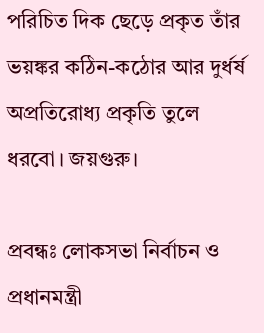পরিচিত দিক ছেড়ে প্রকৃত তাঁর ভয়ঙ্কর কঠিন-কঠোর আর দুর্ধর্ষ অপ্রতিরোধ্য প্রকৃতি তুলে ধরবো। জয়গুরু।

প্রবন্ধঃ লোকসভা নির্বাচন ও প্রধানমন্ত্রী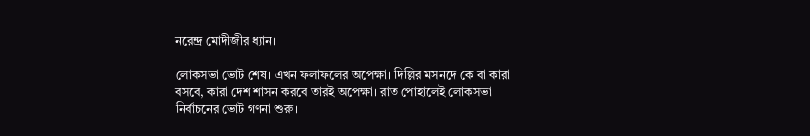নরেন্দ্র মোদীজীর ধ্যান।

লোকসভা ভোট শেষ। এখন ফলাফলের অপেক্ষা। দিল্লির মসনদে কে বা কারা বসবে, কারা দেশ শাসন করবে তারই অপেক্ষা। রাত পোহালেই লোকসভা নির্বাচনের ভোট গণনা শুরু।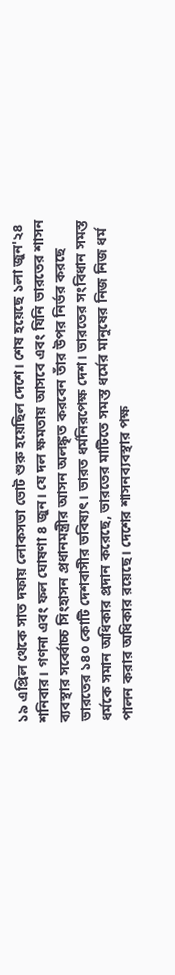১৯ এপ্রিল থেকে সাত দফায় লোকসভা ভোট শুরু হয়েছিল দেশে। শেষ হয়েছে ১লা জুন'২৪ শনিবার। গণনা এবং ফল ঘোষণা ৪ জুন। যে দল ক্ষমতায় আসবে এবং যিনি ভারতের শাসন ব্যবস্থার সর্ব্বোচ্চ সিংহাসন প্রধানমন্ত্রীর আসন অলঙ্কৃত করবেন তাঁর উপর নির্ভর করছে ভারতের ১৪০ কোটি দেশবাসীর ভবিষ্যৎ। ভারত ধর্মনিরপেক্ষ দেশ। ভারতের সংবিধান সমস্ত ধর্মকে সমান অধিকার প্রদান করেছে, ভারতের মাটিতে সমস্ত ধর্মের মানুষের নিজ নিজ ধর্ম পালন করার অধিকার রয়েছে। দেশের শাসনব্যবস্থার পক্ষ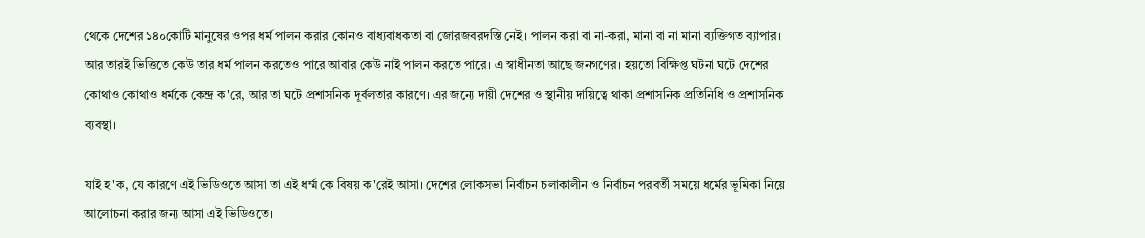থেকে দেশের ১৪০কোটি মানুষের ওপর ধর্ম পালন করার কোনও বাধ্যবাধকতা বা জোরজবরদস্তি নেই। পালন করা বা না-করা, মানা বা না মানা ব্যক্তিগত ব্যাপার। আর তারই ভিত্তিতে কেউ তার ধর্ম পালন করতেও পারে আবার কেউ নাই পালন করতে পারে। এ স্বাধীনতা আছে জনগণের। হয়তো বিক্ষিপ্ত ঘটনা ঘটে দেশের কোথাও কোথাও ধর্মকে কেন্দ্র ক'রে, আর তা ঘটে প্রশাসনিক দূর্বলতার কারণে। এর জন্যে দায়ী দেশের ও স্থানীয় দায়িত্বে থাকা প্রশাসনিক প্রতিনিধি ও প্রশাসনিক ব্যবস্থা।

যাই হ'ক, যে কারণে এই ভিডিওতে আসা তা এই ধর্ম্ম কে বিষয় ক'রেই আসা। দেশের লোকসভা নির্বাচন চলাকালীন ও নির্বাচন পরবর্তী সময়ে ধর্মের ভূমিকা নিয়ে আলোচনা করার জন্য আসা এই ভিডিওতে।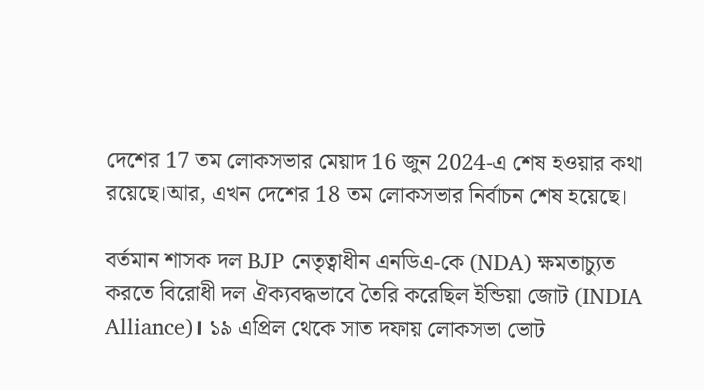দেশের 17 তম লোকসভার মেয়াদ 16 জুন 2024-এ শেষ হওয়ার কথা রয়েছে।আর, এখন দেশের 18 তম লোকসভার নির্বাচন শেষ হয়েছে।

বর্তমান শাসক দল BJP নেতৃত্বাধীন এনডিএ-কে (NDA) ক্ষমতাচ্যুত করতে বিরোধী দল ঐক্যবদ্ধভাবে তৈরি করেছিল ইন্ডিয়া জোট (INDIA Alliance)। ১৯ এপ্রিল থেকে সাত দফায় লোকসভা ভোট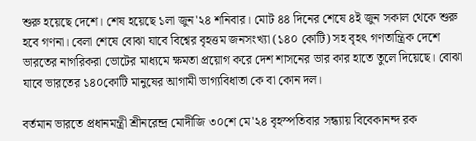শুরু হয়েছে দেশে। শেষ হয়েছে ১লা জুন'২৪ শনিবার। মোট ৪৪ দিনের শেষে ৪ই জুন সকাল থেকে শুরু হবে গণনা। বেলা শেষে বোঝা যাবে বিশ্বের বৃহত্তম জনসংখ্যা (১৪০ কোটি) সহ বৃহৎ গণতান্ত্রিক দেশে ভারতের নাগরিকরা ভোটের মাধ্যমে ক্ষমতা প্রয়োগ করে দেশ শাসনের ভার কার হাতে তুলে দিয়েছে। বোঝা যাবে ভারতের ১৪০কোটি মানুষের আগামী ভাগ্যবিধাতা কে বা কোন দল।

বর্তমান ভারতে প্রধানমন্ত্রী শ্রীনরেন্দ্র মোদীজি ৩০শে মে'২৪ বৃহস্পতিবার সন্ধ্যায় বিবেকানন্দ রক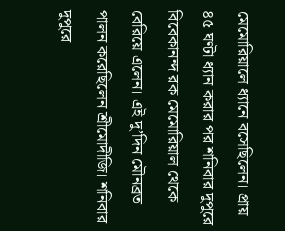মেমোরিয়ালে ধ্যানে বসেছিলেন। প্রায় ৪৫ ঘণ্টা ধ্যান করার পর শনিবার দুপুরে বিবেকানন্দ রক মেমোরিয়াল থেকে বেরিয়ে এলেন। এই দু’দিন মৌনব্রত পালন করেছিলেন শ্রীমোদীজি। শনিবার দুপুরে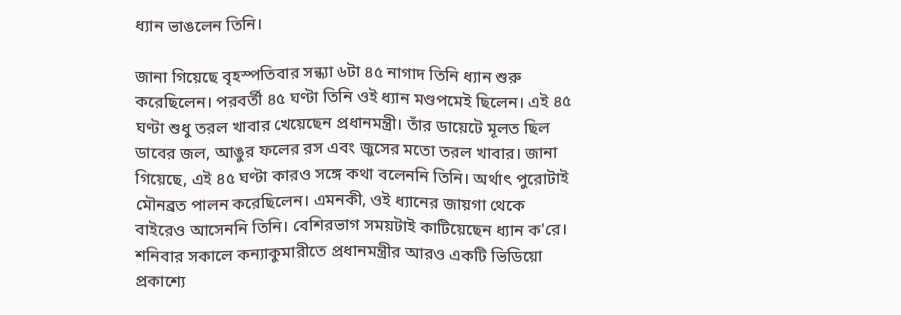ধ্যান ভাঙলেন তিনি।

জানা গিয়েছে বৃহস্পতিবার সন্ধ্যা ৬টা ৪৫ নাগাদ তিনি ধ্যান শুরু করেছিলেন। পরবর্তী ৪৫ ঘণ্টা তিনি ওই ধ্যান মণ্ডপমেই ছিলেন। এই ৪৫ ঘণ্টা শুধু তরল খাবার খেয়েছেন প্রধানমন্ত্রী। তাঁর ডায়েটে মূলত ছিল ডাবের জল, আঙুর ফলের রস এবং জুসের মতো তরল খাবার। জানা গিয়েছে, এই ৪৫ ঘণ্টা কারও সঙ্গে কথা বলেননি তিনি। অর্থাৎ পুরোটাই মৌনব্রত পালন করেছিলেন। এমনকী, ওই ধ্যানের জায়গা থেকে বাইরেও আসেননি তিনি। বেশিরভাগ সময়টাই কাটিয়েছেন ধ্যান ক'রে। শনিবার সকালে কন্যাকুমারীতে প্রধানমন্ত্রীর আরও একটি ভিডিয়ো প্রকাশ্যে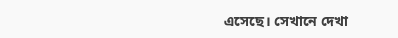এসেছে। সেখানে দেখা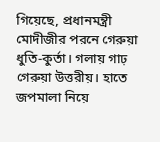গিয়েছে, প্রধানমন্ত্রী মোদীজীর পরনে গেরুয়া ধুতি-কুর্তা। গলায় গাঢ় গেরুয়া উত্তরীয়। হাতে জপমালা নিয়ে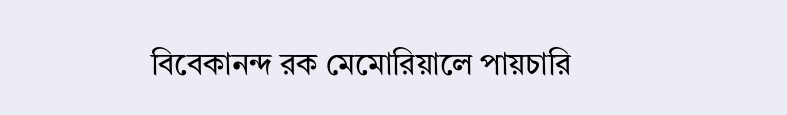বিবেকানন্দ রক মেমোরিয়ালে পায়চারি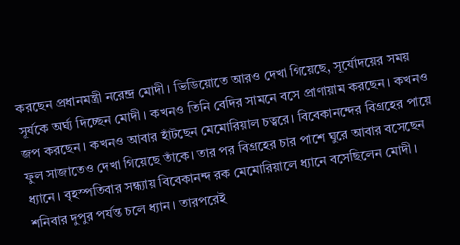করছেন প্রধানমন্ত্রী নরেন্দ্র মোদী। ভিডিয়োতে আরও দেখা গিয়েছে, সূর্যোদয়ের সময় সূর্যকে অর্ঘ্য দিচ্ছেন মোদী। কখনও তিনি বেদির সামনে বসে প্রাণায়াম করছেন। কখনও জপ করছেন। কখনও আবার হাঁটছেন মেমোরিয়াল চত্বরে। বিবেকানন্দের বিগ্রহের পায়ে ফুল সাজাতেও দেখা গিয়েছে তাঁকে। তার পর বিগ্রহের চার পাশে ঘুরে আবার বসেছেন ধ্যানে। বৃহস্পতিবার সন্ধ্যায় বিবেকানন্দ রক মেমোরিয়ালে ধ্যানে বসেছিলেন মোদী। শনিবার দুপুর পর্যন্ত চলে ধ্যান। তারপরেই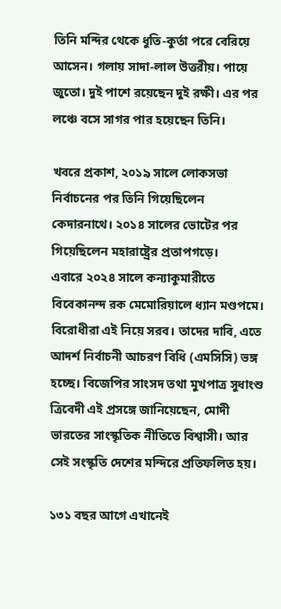তিনি মন্দির থেকে ধুতি-কুর্তা পরে বেরিয়ে আসেন। গলায় সাদা-লাল উত্তরীয়। পায়ে জুতো। দুই পাশে রয়েছেন দুই রক্ষী। এর পর লঞ্চে বসে সাগর পার হয়েছেন তিনি।

খবরে প্রকাশ, ২০১৯ সালে লোকসভা নির্বাচনের পর তিনি গিয়েছিলেন কেদারনাথে। ২০১৪ সালের ভোটের পর গিয়েছিলেন মহারাষ্ট্রের প্রতাপগড়ে।
এবারে ২০২৪ সালে কন্যাকুমারীতে বিবেকানন্দ রক মেমোরিয়ালে ধ্যান মণ্ডপমে।
বিরোধীরা এই নিয়ে সরব। তাদের দাবি, এতে আদর্শ নির্বাচনী আচরণ বিধি (এমসিসি) ভঙ্গ হচ্ছে। বিজেপির সাংসদ তথা মুখপাত্র সুধাংশু ত্রিবেদী এই প্রসঙ্গে জানিয়েছেন, মোদী ভারতের সাংস্কৃতিক নীতিতে বিশ্বাসী। আর সেই সংস্কৃতি দেশের মন্দিরে প্রতিফলিত হয়।

১৩১ বছর আগে এখানেই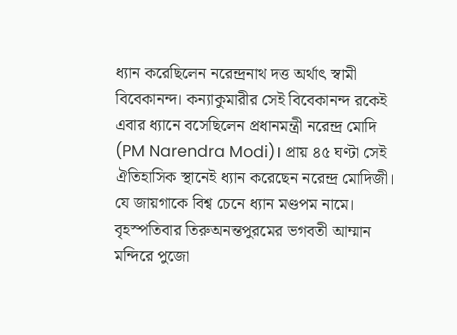ধ্যান করেছিলেন নরেন্দ্রনাথ দত্ত অর্থাৎ স্বামী বিবেকানন্দ। কন্যাকুমারীর সেই বিবেকানন্দ রকেই এবার ধ্যানে বসেছিলেন প্রধানমন্ত্রী নরেন্দ্র মোদি (PM Narendra Modi)। প্রায় ৪৫ ঘণ্টা সেই ঐতিহাসিক স্থানেই ধ্যান করেছেন নরেন্দ্র মোদিজী। যে জায়গাকে বিশ্ব চেনে ধ্যান মণ্ডপম নামে। বৃহস্পতিবার তিরুঅনন্তপুরমের ভগবতী আম্মান মন্দিরে পুজো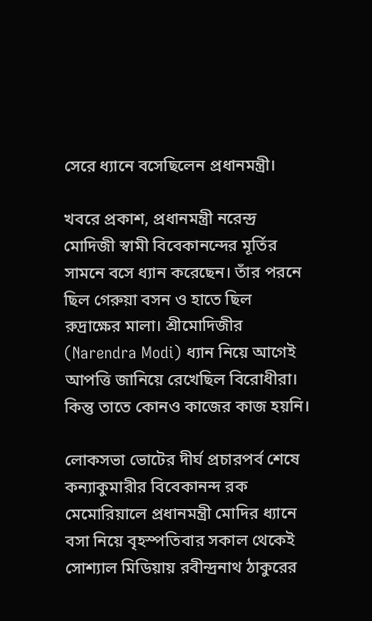সেরে ধ্যানে বসেছিলেন প্রধানমন্ত্রী।

খবরে প্রকাশ, প্রধানমন্ত্রী নরেন্দ্র মোদিজী স্বামী বিবেকানন্দের মূর্তির সামনে বসে ধ্যান করেছেন। তাঁর পরনে ছিল গেরুয়া বসন ও হাতে ছিল রুদ্রাক্ষের মালা। শ্রীমোদিজীর (Narendra Modi) ধ্যান নিয়ে আগেই আপত্তি জানিয়ে রেখেছিল বিরোধীরা। কিন্তু তাতে কোনও কাজের কাজ হয়নি।

লোকসভা ভোটের দীর্ঘ প্রচারপর্ব শেষে কন্যাকুমারীর বিবেকানন্দ রক মেমোরিয়ালে প্রধানমন্ত্রী মোদির ধ্যানে বসা নিয়ে বৃহস্পতিবার সকাল থেকেই সোশ্যাল মিডিয়ায় রবীন্দ্রনাথ ঠাকুরের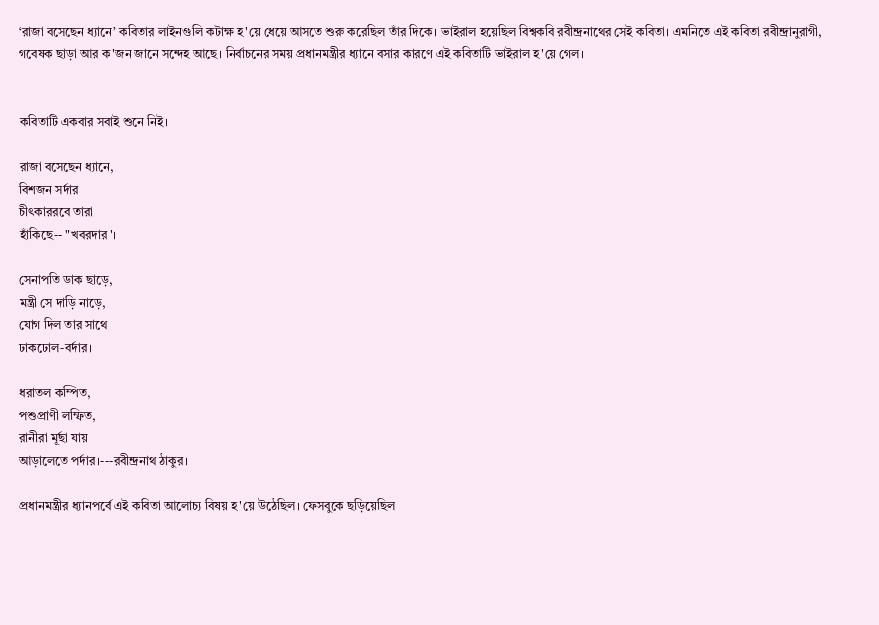‘রাজা বসেছেন ধ্যানে’ কবিতার লাইনগুলি কটাক্ষ হ'য়ে ধেয়ে আসতে শুরু করেছিল তাঁর দিকে। ভাইরাল হয়েছিল বিশ্বকবি রবীন্দ্রনাথের সেই কবিতা। এমনিতে এই কবিতা রবীন্দ্রানুরাগী, গবেষক ছাড়া আর ক'জন জানে সন্দেহ আছে। নির্বাচনের সময় প্রধানমন্ত্রীর ধ্যানে বসার কারণে এই কবিতাটি ভাইরাল হ'য়ে গেল।


কবিতাটি একবার সবাই শুনে নিই।

রাজা বসেছেন ধ্যানে,
বিশজন সর্দার
চীৎকাররবে তারা
হাঁকিছে-- "খবরদার'।

সেনাপতি ডাক ছাড়ে,
মন্ত্রী সে দাড়ি নাড়ে,
যোগ দিল তার সাথে
ঢাকঢোল-বর্দার।

ধরাতল কম্পিত,
পশুপ্রাণী লম্ফিত,
রানীরা মূর্ছা যায়
আড়ালেতে পর্দার।---রবীন্দ্রনাথ ঠাকুর।

প্রধানমন্ত্রীর ধ্যানপর্বে এই কবিতা আলোচ্য বিষয় হ'য়ে উঠেছিল। ফেসবুকে ছড়িয়েছিল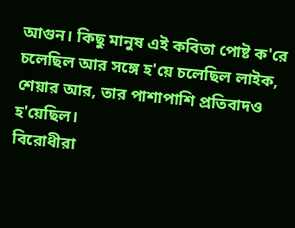আগুন। কিছু মানুষ এই কবিতা পোষ্ট ক'রে চলেছিল আর সঙ্গে হ'য়ে চলেছিল লাইক, শেয়ার আর, তার পাশাপাশি প্রতিবাদও হ'য়েছিল।
বিরোধীরা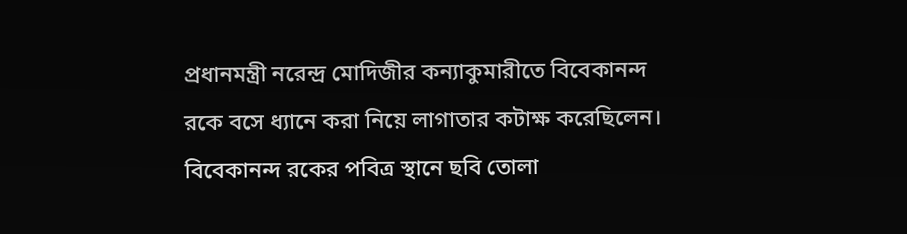প্রধানমন্ত্রী নরেন্দ্র মোদিজীর কন্যাকুমারীতে বিবেকানন্দ রকে বসে ধ্যানে করা নিয়ে লাগাতার কটাক্ষ করেছিলেন।
বিবেকানন্দ রকের পবিত্র স্থানে ছবি তোলা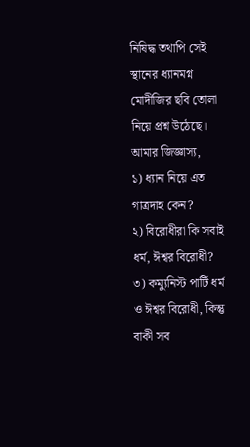নিষিদ্ধ তথাপি সেই স্থানের ধ্যানমগ্ন মোদীজির ছবি তোলা নিয়ে প্রশ্ন উঠেছে।
আমার জিজ্ঞাস্য,
১) ধ্যান নিয়ে এত গাত্রদাহ কেন?
২) বিরোধীরা কি সবাই ধর্ম, ঈশ্বর বিরোধী?
৩) কম্যুনিস্ট পার্টি ধর্ম ও ঈশ্বর বিরোধী, কিন্তু বাকী সব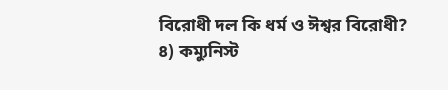বিরোধী দল কি ধর্ম ও ঈশ্বর বিরোধী?
৪) কম্যুনিস্ট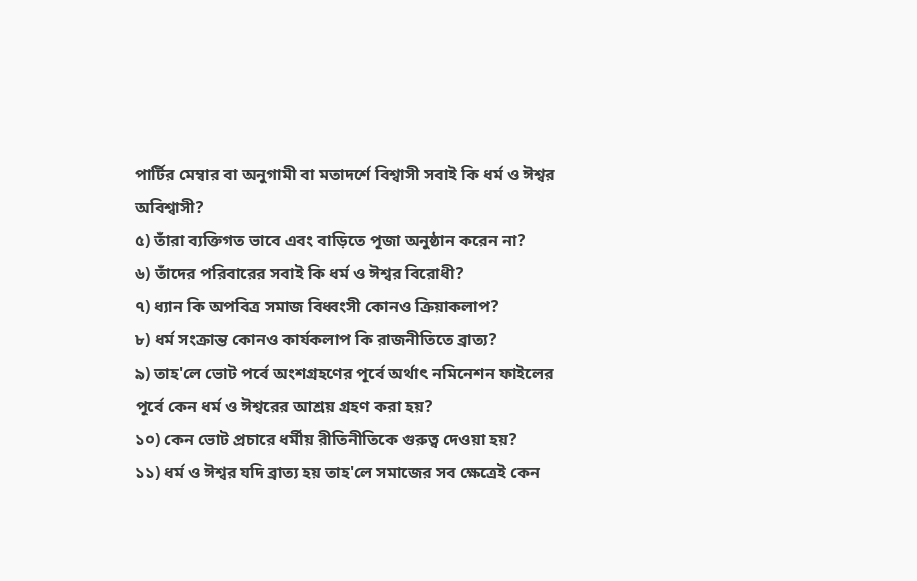পার্টির মেম্বার বা অনুগামী বা মতাদর্শে বিশ্বাসী সবাই কি ধর্ম ও ঈশ্বর অবিশ্বাসী?
৫) তাঁরা ব্যক্তিগত ভাবে এবং বাড়িতে পূজা অনুষ্ঠান করেন না?
৬) তাঁদের পরিবারের সবাই কি ধর্ম ও ঈশ্বর বিরোধী?
৭) ধ্যান কি অপবিত্র সমাজ বিধ্বংসী কোনও ক্রিয়াকলাপ?
৮) ধর্ম সংক্রান্ত কোনও কার্যকলাপ কি রাজনীতিতে ব্রাত্য?
৯) তাহ'লে ভোট পর্বে অংশগ্রহণের পূর্বে অর্থাৎ নমিনেশন ফাইলের পূর্বে কেন ধর্ম ও ঈশ্বরের আশ্রয় গ্রহণ করা হয়?
১০) কেন ভোট প্রচারে ধর্মীয় রীতিনীতিকে গুরুত্ব দেওয়া হয়?
১১) ধর্ম ও ঈশ্বর যদি ব্রাত্য হয় তাহ'লে সমাজের সব ক্ষেত্রেই কেন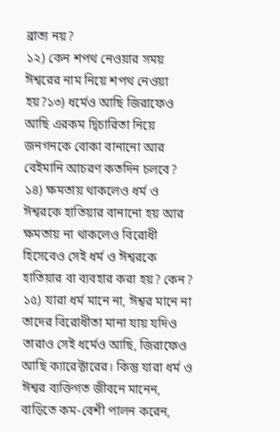ব্রাত্য নয়?
১২) কেন শপথ নেওয়ার সময় ঈশ্বরের নাম নিয়ে শপথ নেওয়া হয়?১৩) ধর্মেও আছি জিরাফেও আছি এরকম দ্বিচারিতা নিয়ে জনগনকে বোকা বানানো আর বেইমানি আচরণ কতদিন চলবে?
১৪) ক্ষমতায় থাকলেও ধর্ম ও ঈশ্বরকে হাতিয়ার বানানো হয় আর ক্ষমতায় না থাকলেও বিরোধী হিসেবেও সেই ধর্ম ও ঈশ্বরকে হাতিয়ার বা ব্যবহার করা হয়? কেন?
১৫) যারা ধর্ম মানে না, ঈশ্বর মানে না তাদের বিরোধীতা মানা যায় যদিও তারাও সেই ধর্মেও আছি, জিরাফেও আছি ক্যারেক্টারের। কিন্তু যারা ধর্ম ও ঈশ্বর ব্যক্তিগত জীবনে মানেন, বাড়িতে কম-বেশী পালন করেন,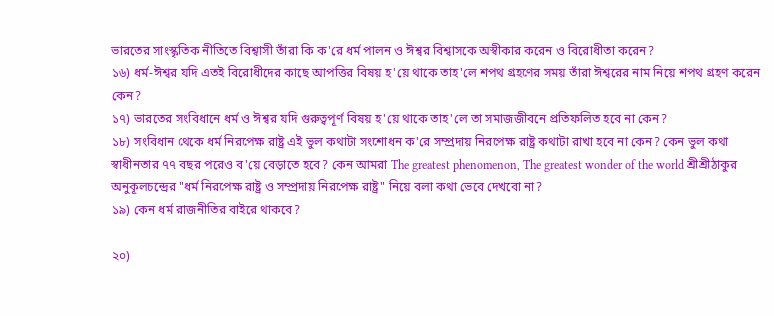ভারতের সাংস্কৃতিক নীতিতে বিশ্বাসী তাঁরা কি ক'রে ধর্ম পালন ও ঈশ্বর বিশ্বাসকে অস্বীকার করেন ও বিরোধীতা করেন?
১৬) ধর্ম-ঈশ্বর যদি এতই বিরোধীদের কাছে আপত্তির বিষয় হ'য়ে থাকে তাহ'লে শপথ গ্রহণের সময় তাঁরা ঈশ্বরের নাম নিয়ে শপথ গ্রহণ করেন কেন?
১৭) ভারতের সংবিধানে ধর্ম ও ঈশ্বর যদি গুরুত্বপূর্ণ বিষয় হ'য়ে থাকে তাহ'লে তা সমাজজীবনে প্রতিফলিত হবে না কেন?
১৮) সংবিধান থেকে ধর্ম নিরপেক্ষ রাষ্ট্র এই ভুল কথাটা সংশোধন ক'রে সম্প্রদায় নিরপেক্ষ রাষ্ট্র কথাটা রাখা হবে না কেন? কেন ভুল কথা স্বাধীনতার ৭৭ বছর পরেও ব'য়ে বেড়াতে হবে? কেন আমরা The greatest phenomenon, The greatest wonder of the world শ্রীশ্রীঠাকুর অনুকূলচন্দ্রের "ধর্ম নিরপেক্ষ রাষ্ট্র ও সম্প্রদায় নিরপেক্ষ রাষ্ট্র" নিয়ে বলা কথা ভেবে দেখবো না?
১৯) কেন ধর্ম রাজনীতির বাইরে থাকবে?

২০)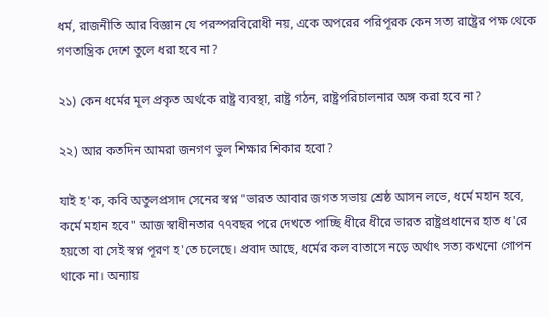ধর্ম, রাজনীতি আর বিজ্ঞান যে পরস্পরবিরোধী নয়, একে অপরের পরিপূরক কেন সত্য রাষ্ট্রের পক্ষ থেকে গণতান্ত্রিক দেশে তুলে ধরা হবে না?

২১) কেন ধর্মের মূল প্রকৃত অর্থকে রাষ্ট্র ব্যবস্থা, রাষ্ট্র গঠন, রাষ্ট্রপরিচালনার অঙ্গ করা হবে না?

২২) আর কতদিন আমরা জনগণ ভুল শিক্ষার শিকার হবো?

যাই হ'ক, কবি অতুলপ্রসাদ সেনের স্বপ্ন "ভারত আবার জগত সভায় শ্রেষ্ঠ আসন লভে, ধর্মে মহান হবে, কর্মে মহান হবে" আজ স্বাধীনতার ৭৭বছর পরে দেখতে পাচ্ছি ধীরে ধীরে ভারত রাষ্ট্রপ্রধানের হাত ধ'রে হয়তো বা সেই স্বপ্ন পূরণ হ'তে চলেছে। প্রবাদ আছে, ধর্মের কল বাতাসে নড়ে অর্থাৎ সত্য কখনো গোপন থাকে না। অন্যায়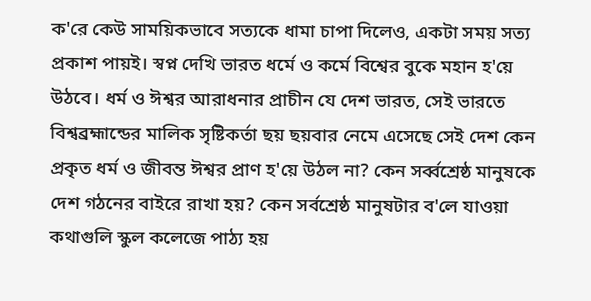ক'রে কেউ সাময়িকভাবে সত্যকে ধামা চাপা দিলেও, একটা সময় সত্য প্রকাশ পায়ই। স্বপ্ন দেখি ভারত ধর্মে ও কর্মে বিশ্বের বুকে মহান হ'য়ে উঠবে। ধর্ম ও ঈশ্বর আরাধনার প্রাচীন যে দেশ ভারত, সেই ভারতে বিশ্বব্রহ্মান্ডের মালিক সৃষ্টিকর্তা ছয় ছয়বার নেমে এসেছে সেই দেশ কেন প্রকৃত ধর্ম ও জীবন্ত ঈশ্বর প্রাণ হ'য়ে উঠল না? কেন সর্ব্বশ্রেষ্ঠ মানুষকে দেশ গঠনের বাইরে রাখা হয়? কেন সর্বশ্রেষ্ঠ মানুষটার ব'লে যাওয়া কথাগুলি স্কুল কলেজে পাঠ্য হয়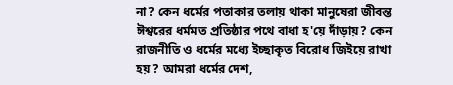না? কেন ধর্মের পতাকার তলায় থাকা মানুষেরা জীবন্ত ঈশ্বরের ধর্মমত প্রতিষ্ঠার পথে বাধা হ'য়ে দাঁড়ায়? কেন রাজনীতি ও ধর্মের মধ্যে ইচ্ছাকৃত বিরোধ জিইয়ে রাখা হয়? আমরা ধর্মের দেশ,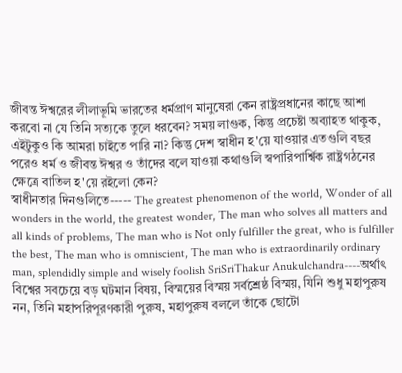জীবন্ত ঈশ্বরের লীলাভূমি ভারতের ধর্মপ্রাণ মানুষেরা কেন রাষ্ট্রপ্রধানের কাছে আশা করবো না যে তিনি সত্যকে তুলে ধরবেন? সময় লাগুক, কিন্তু প্রচেষ্টা অব্যাহত থাকুক, এইটুকুও কি আমরা চাইতে পারি না? কিন্তু দেশ স্বাধীন হ'য়ে যাওয়ার এতগুলি বছর পরেও ধর্ম ও জীবন্ত ঈশ্বর ও তাঁদের বলে যাওয়া কথাগুলি স্বপারিপার্শ্বিক রাষ্ট্রগঠনের ক্ষেত্রে বাতিল হ'য়ে রইলো কেন?
স্বাধীনতার দিনগুলিতে----- The greatest phenomenon of the world, Wonder of all wonders in the world, the greatest wonder, The man who solves all matters and all kinds of problems, The man who is Not only fulfiller the great, who is fulfiller the best, The man who is omniscient, The man who is extraordinarily ordinary man, splendidly simple and wisely foolish SriSriThakur Anukulchandra----অর্থাৎ বিশ্বের সবচেয়ে বড় ঘটমান বিষয়, বিস্ময়ের বিস্ময় সর্বশ্রেষ্ঠ বিস্ময়, যিনি শুধু মহাপুরুষ নন, তিনি মহাপরিপূরণকারী পুরুষ, মহাপুরুষ বললে তাঁকে ছোটো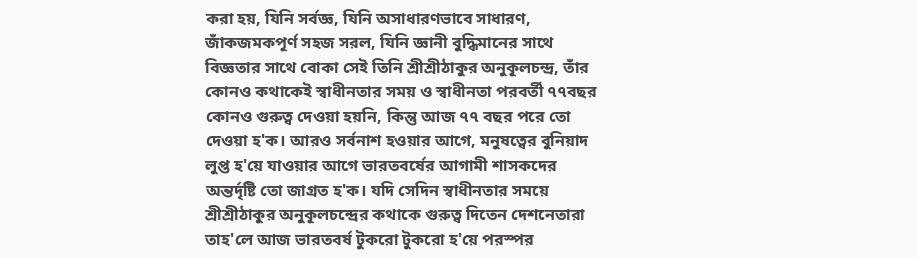করা হয়, যিনি সর্বজ্ঞ, যিনি অসাধারণভাবে সাধারণ, জাঁকজমকপূর্ণ সহজ সরল, যিনি জ্ঞানী বুদ্ধিমানের সাথে বিজ্ঞতার সাথে বোকা সেই তিনি শ্রীশ্রীঠাকুর অনুকূলচন্দ্র, তাঁর কোনও কথাকেই স্বাধীনতার সময় ও স্বাধীনতা পরবর্তী ৭৭বছর কোনও গুরুত্ব দেওয়া হয়নি, কিন্তু আজ ৭৭ বছর পরে তো দেওয়া হ'ক। আরও সর্বনাশ হওয়ার আগে, মনুষত্বের বুনিয়াদ লুপ্ত হ'য়ে যাওয়ার আগে ভারতবর্ষের আগামী শাসকদের অন্তর্দৃষ্টি তো জাগ্রত হ'ক। যদি সেদিন স্বাধীনতার সময়ে শ্রীশ্রীঠাকুর অনুকূলচন্দ্রের কথাকে গুরুত্ব দিতেন দেশনেতারা তাহ'লে আজ ভারতবর্ষ টুকরো টুকরো হ'য়ে পরস্পর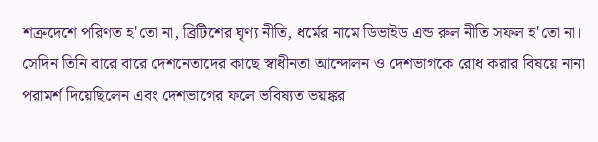শত্রুদেশে পরিণত হ'তো না, ব্রিটিশের ঘৃণ্য নীতি, ধর্মের নামে ডিভাইড এন্ড রুল নীতি সফল হ'তো না। সেদিন তিনি বারে বারে দেশনেতাদের কাছে স্বাধীনতা আন্দোলন ও দেশভাগকে রোধ করার বিষয়ে নানা পরামর্শ দিয়েছিলেন এবং দেশভাগের ফলে ভবিষ্যত ভয়ঙ্কর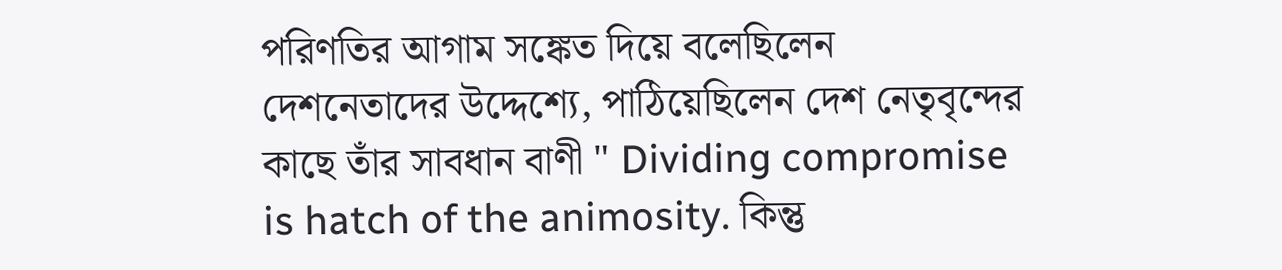পরিণতির আগাম সঙ্কেত দিয়ে বলেছিলেন দেশনেতাদের উদ্দেশ্যে, পাঠিয়েছিলেন দেশ নেতৃবৃন্দের কাছে তাঁর সাবধান বাণী " Dividing compromise is hatch of the animosity. কিন্তু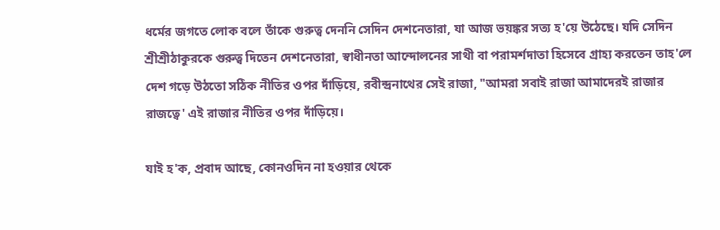ধর্মের জগতে লোক বলে তাঁকে গুরুত্ব দেননি সেদিন দেশনেতারা, যা আজ ভয়ঙ্কর সত্য হ'য়ে উঠেছে। যদি সেদিন শ্রীশ্রীঠাকুরকে গুরুত্ব দিতেন দেশনেতারা, স্বাধীনতা আন্দোলনের সাথী বা পরামর্শদাতা হিসেবে গ্রাহ্য করতেন তাহ'লে দেশ গড়ে উঠতো সঠিক নীতির ওপর দাঁড়িয়ে, রবীন্দ্রনাথের সেই রাজা, "আমরা সবাই রাজা আমাদেরই রাজার রাজত্বে' এই রাজার নীতির ওপর দাঁড়িয়ে।

যাই হ'ক, প্রবাদ আছে, কোনওদিন না হওয়ার থেকে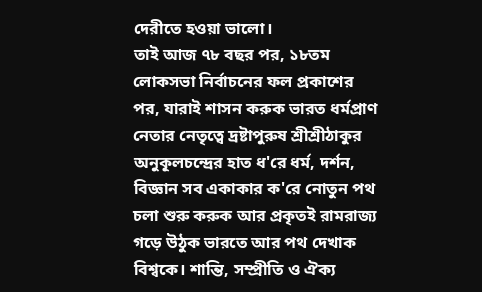দেরীতে হওয়া ভালো।
তাই আজ ৭৮ বছর পর, ১৮তম লোকসভা নির্বাচনের ফল প্রকাশের পর, যারাই শাসন করুক ভারত ধর্মপ্রাণ নেতার নেতৃত্বে দ্রষ্টাপুরুষ শ্রীশ্রীঠাকুর অনুকূলচন্দ্রের হাত ধ'রে ধর্ম, দর্শন, বিজ্ঞান সব একাকার ক'রে নোতুন পথ চলা শুরু করুক আর প্রকৃতই রামরাজ্য গড়ে উঠুক ভারতে আর পথ দেখাক বিশ্বকে। শান্তি, সম্প্রীতি ও ঐক্য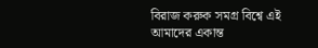বিরাজ করুক সমগ্র বিশ্বে এই আমাদের একান্ত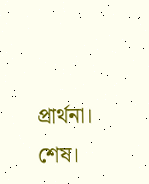প্রার্থনা। শেষ।